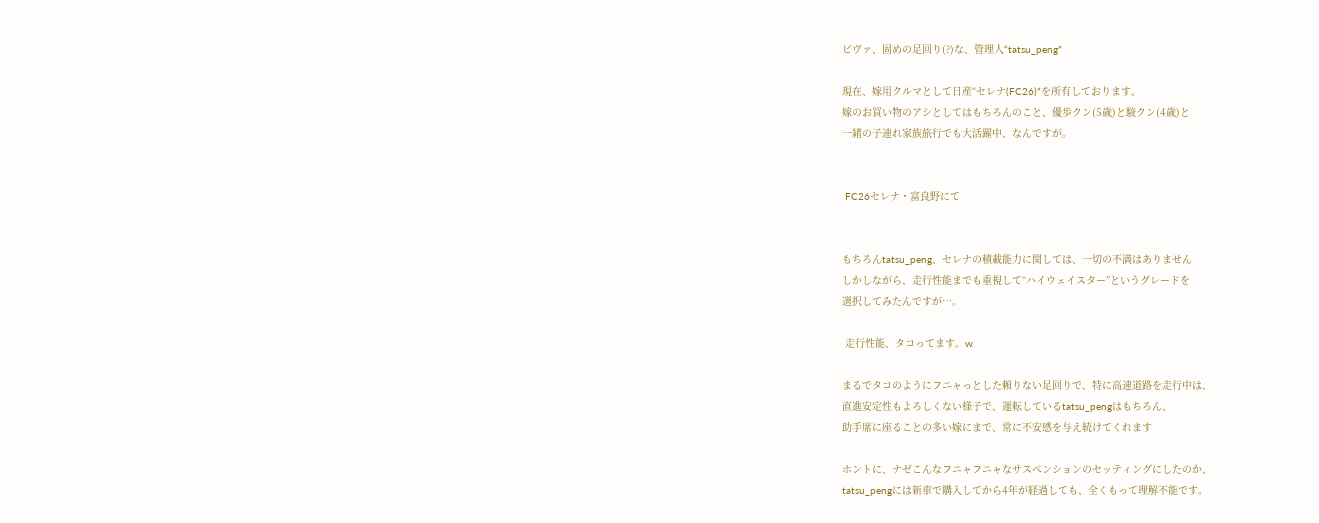ビヴァ、固めの足回り(?)な、管理人“tatsu_peng”

現在、嫁用クルマとして日産“セレナ(FC26)”を所有しております。
嫁のお買い物のアシとしてはもちろんのこと、優歩クン(5歳)と駿クン(4歳)と
一緒の子連れ家族旅行でも大活躍中、なんですが。


 FC26セレナ・富良野にて


もちろんtatsu_peng、セレナの積載能力に関しては、一切の不満はありません
しかしながら、走行性能までも重視して“ハイウェイスター”というグレードを
選択してみたんですが…。

 走行性能、タコってます。w

まるでタコのようにフニャっとした頼りない足回りで、特に高速道路を走行中は、
直進安定性もよろしくない様子で、運転しているtatsu_pengはもちろん、
助手席に座ることの多い嫁にまで、常に不安感を与え続けてくれます

ホントに、ナゼこんなフニャフニャなサスペンションのセッティングにしたのか、
tatsu_pengには新車で購入してから4年が経過しても、全くもって理解不能です。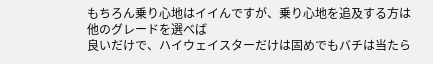もちろん乗り心地はイイんですが、乗り心地を追及する方は他のグレードを選べば
良いだけで、ハイウェイスターだけは固めでもバチは当たら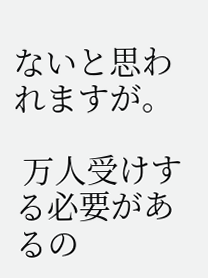ないと思われますが。

 万人受けする必要があるの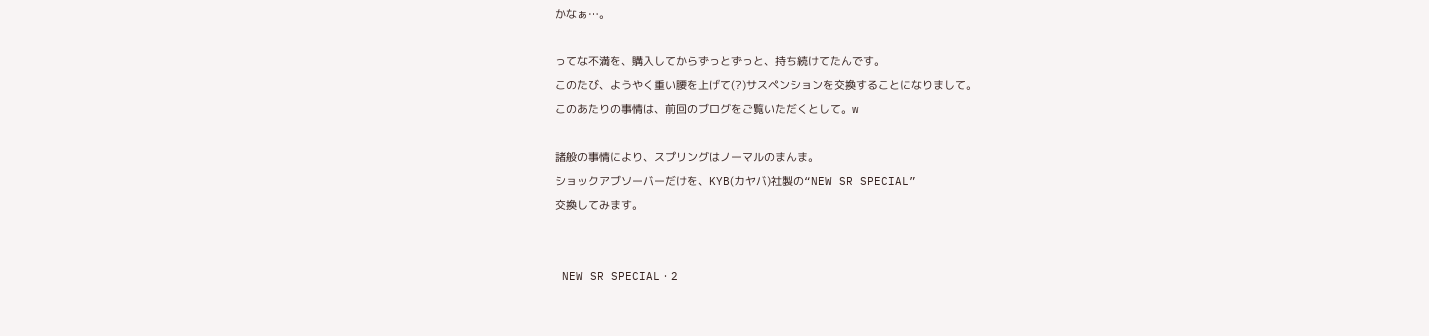かなぁ…。

ってな不満を、購入してからずっとずっと、持ち続けてたんです。
このたび、ようやく重い腰を上げて(?)サスペンションを交換することになりまして。
このあたりの事情は、前回のブログをご覧いただくとして。w

諸般の事情により、スプリングはノーマルのまんま。
ショックアブソーバーだけを、KYB(カヤバ)社製の“NEW SR SPECIAL”
交換してみます。


 NEW SR SPECIAL・2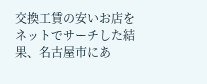交換工賃の安いお店をネットでサーチした結果、名古屋市にあ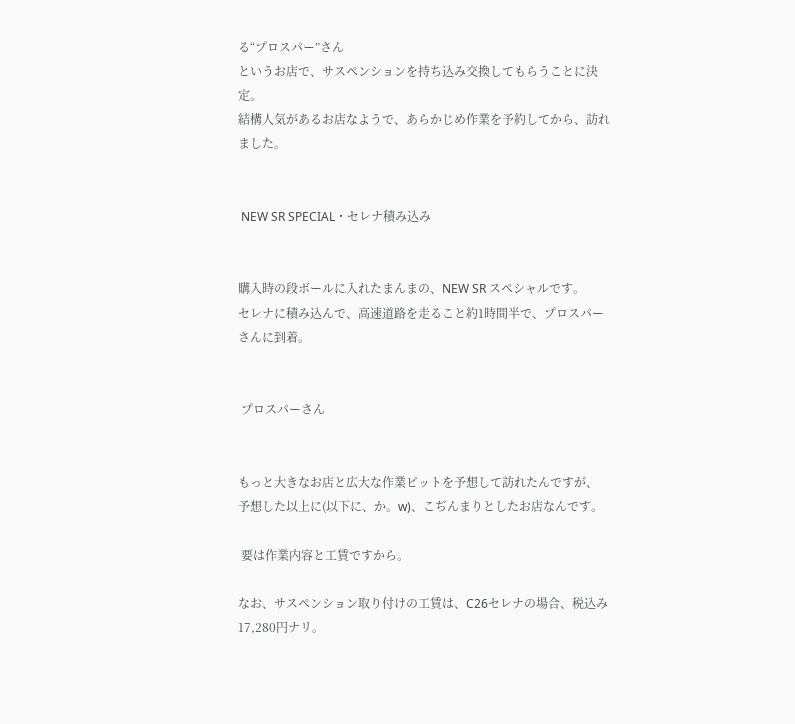る“プロスパー”さん
というお店で、サスペンションを持ち込み交換してもらうことに決定。
結構人気があるお店なようで、あらかじめ作業を予約してから、訪れました。


 NEW SR SPECIAL・セレナ積み込み


購入時の段ボールに入れたまんまの、NEW SR スペシャルです。
セレナに積み込んで、高速道路を走ること約1時間半で、プロスパーさんに到着。


 プロスパーさん


もっと大きなお店と広大な作業ピットを予想して訪れたんですが、
予想した以上に(以下に、か。w)、こぢんまりとしたお店なんです。

 要は作業内容と工賃ですから。

なお、サスペンション取り付けの工賃は、C26セレナの場合、税込み17,280円ナリ。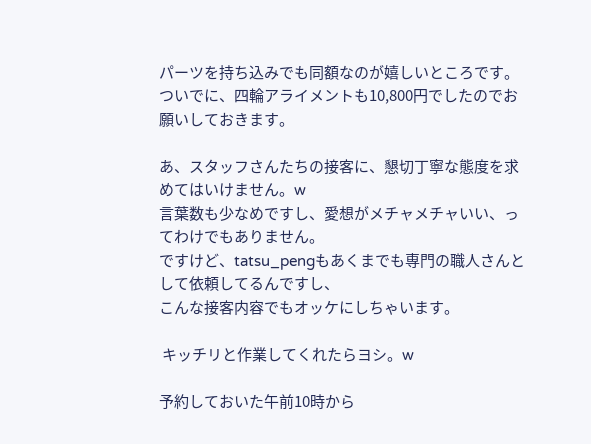パーツを持ち込みでも同額なのが嬉しいところです。
ついでに、四輪アライメントも10,800円でしたのでお願いしておきます。

あ、スタッフさんたちの接客に、懇切丁寧な態度を求めてはいけません。w
言葉数も少なめですし、愛想がメチャメチャいい、ってわけでもありません。
ですけど、tatsu_pengもあくまでも専門の職人さんとして依頼してるんですし、
こんな接客内容でもオッケにしちゃいます。

 キッチリと作業してくれたらヨシ。w

予約しておいた午前10時から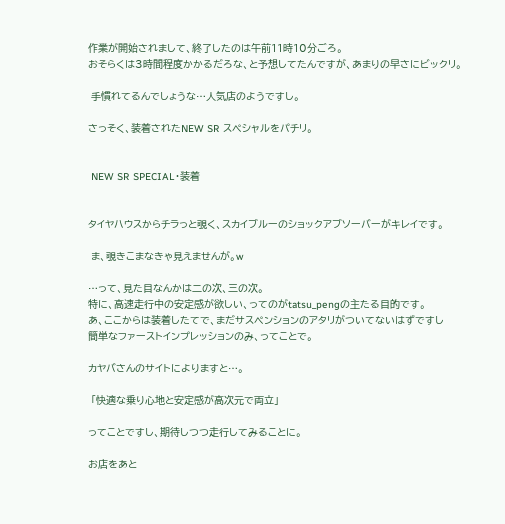作業が開始されまして、終了したのは午前11時10分ごろ。
おそらくは3時間程度かかるだろな、と予想してたんですが、あまりの早さにビックリ。

 手慣れてるんでしょうな…人気店のようですし。

さっそく、装着されたNEW SR スペシャルをパチリ。


 NEW SR SPECIAL・装着


タイヤハウスからチラっと覗く、スカイブルーのショックアブソーバーがキレイです。

 ま、覗きこまなきゃ見えませんが。w

…って、見た目なんかは二の次、三の次。
特に、高速走行中の安定感が欲しい、ってのがtatsu_pengの主たる目的です。
あ、ここからは装着したてで、まだサスペンションのアタリがついてないはずですし
簡単なファーストインプレッションのみ、ってことで。

カヤバさんのサイトによりますと…。

 「快適な乗り心地と安定感が高次元で両立」

ってことですし、期待しつつ走行してみることに。

お店をあと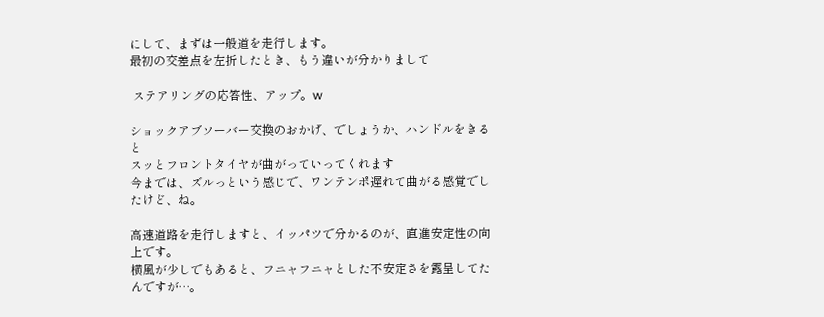にして、まずは一般道を走行します。
最初の交差点を左折したとき、もう違いが分かりまして

 ステアリングの応答性、アップ。w

ショックアブソーバー交換のおかげ、でしょうか、ハンドルをきると
スッとフロントタイヤが曲がっていってくれます
今までは、ズルっという感じで、ワンテンポ遅れて曲がる感覚でしたけど、ね。

高速道路を走行しますと、イッパツで分かるのが、直進安定性の向上です。
横風が少しでもあると、フニャフニャとした不安定さを露呈してたんですが…。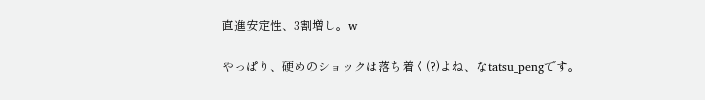直進安定性、3割増し。w

やっぱり、硬めのショックは落ち着く(?)よね、なtatsu_pengです。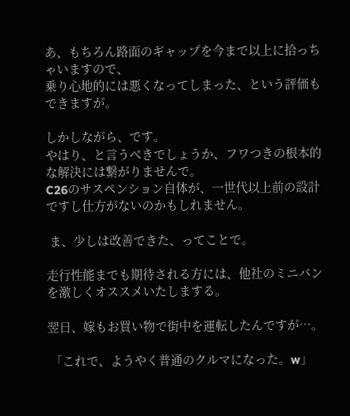あ、もちろん路面のギャップを今まで以上に拾っちゃいますので、
乗り心地的には悪くなってしまった、という評価もできますが。

しかしながら、です。
やはり、と言うべきでしょうか、フワつきの根本的な解決には繋がりませんで。
C26のサスペンション自体が、一世代以上前の設計ですし仕方がないのかもしれません。

 ま、少しは改善できた、ってことで。

走行性能までも期待される方には、他社のミニバンを激しくオススメいたしまする。

翌日、嫁もお買い物で街中を運転したんですが…。

 「これで、ようやく普通のクルマになった。w」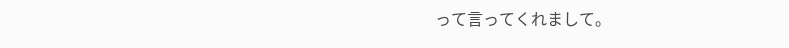って言ってくれまして。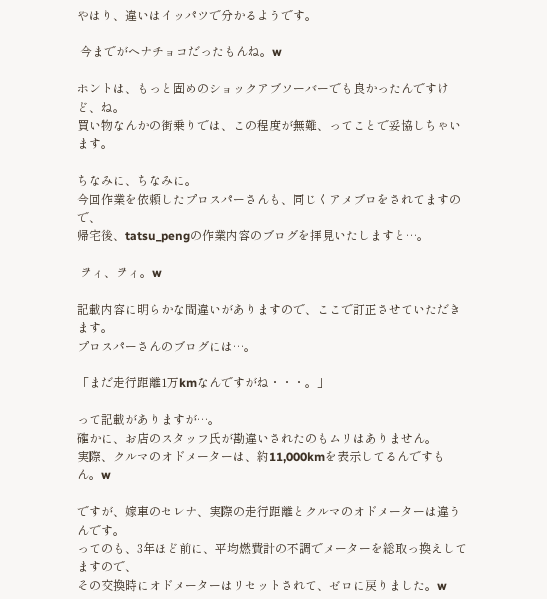やはり、違いはイッパツで分かるようです。

 今までがヘナチョコだったもんね。w

ホントは、もっと固めのショックアブソーバーでも良かったんですけど、ね。
買い物なんかの街乗りでは、この程度が無難、ってことで妥協しちゃいます。

ちなみに、ちなみに。
今回作業を依頼したプロスパーさんも、同じくアメブロをされてますので、
帰宅後、tatsu_pengの作業内容のブログを拝見いたしますと…。

 ヲィ、ヲィ。w

記載内容に明らかな間違いがありますので、ここで訂正させていただきます。
プロスパーさんのブログには…。

「まだ走行距離1万kmなんですがね・・・。」

って記載がありますが…。
確かに、お店のスタッフ氏が勘違いされたのもムリはありません。
実際、クルマのオドメーターは、約11,000kmを表示してるんですもん。w

ですが、嫁車のセレナ、実際の走行距離とクルマのオドメーターは違うんです。
ってのも、3年ほど前に、平均燃費計の不調でメーターを総取っ換えしてますので、
その交換時にオドメーターはリセットされて、ゼロに戻りました。w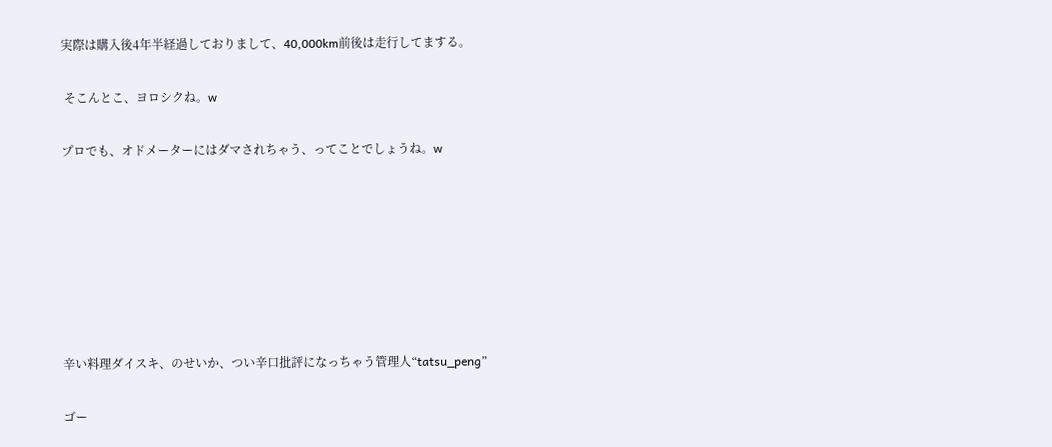実際は購入後4年半経過しておりまして、40,000km前後は走行してまする。

 そこんとこ、ヨロシクね。w

プロでも、オドメーターにはダマされちゃう、ってことでしょうね。w







辛い料理ダイスキ、のせいか、つい辛口批評になっちゃう管理人“tatsu_peng”

ゴー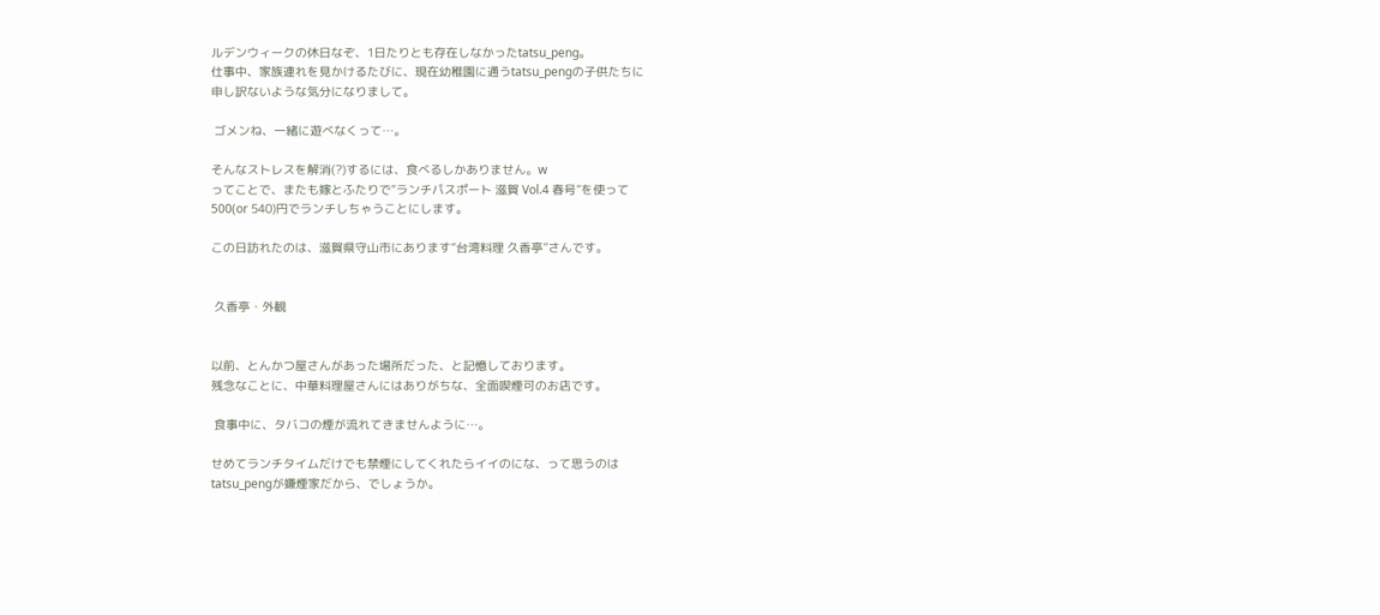ルデンウィークの休日なぞ、1日たりとも存在しなかったtatsu_peng。
仕事中、家族連れを見かけるたびに、現在幼稚園に通うtatsu_pengの子供たちに
申し訳ないような気分になりまして。

 ゴメンね、一緒に遊べなくって…。

そんなストレスを解消(?)するには、食べるしかありません。w
ってことで、またも嫁とふたりで“ランチパスポート 滋賀 Vol.4 春号”を使って
500(or 540)円でランチしちゃうことにします。

この日訪れたのは、滋賀県守山市にあります“台湾料理 久香亭”さんです。


 久香亭・外観


以前、とんかつ屋さんがあった場所だった、と記憶しております。
残念なことに、中華料理屋さんにはありがちな、全面喫煙可のお店です。

 食事中に、タバコの煙が流れてきませんように…。

せめてランチタイムだけでも禁煙にしてくれたらイイのにな、って思うのは
tatsu_pengが嫌煙家だから、でしょうか。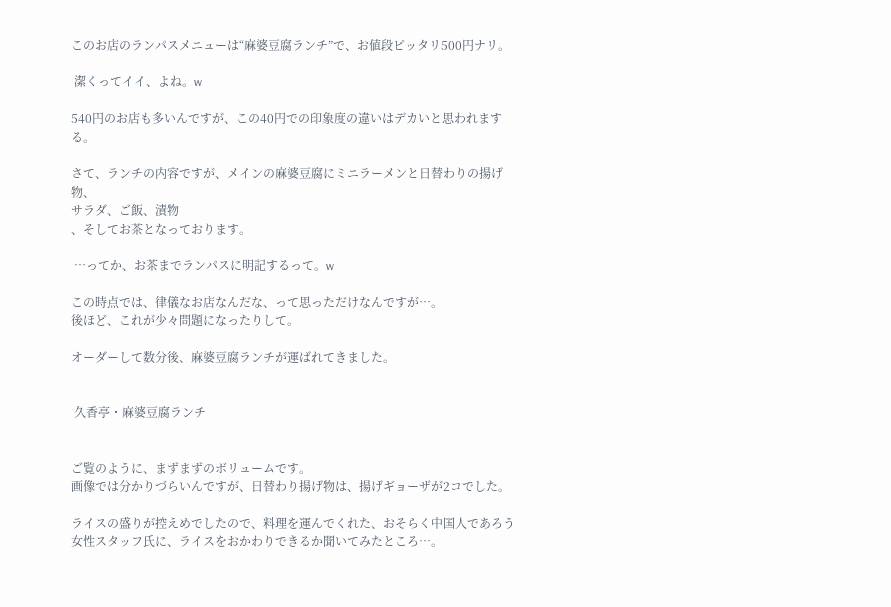このお店のランパスメニューは“麻婆豆腐ランチ”で、お値段ピッタリ500円ナリ。

 潔くってイイ、よね。w

540円のお店も多いんですが、この40円での印象度の違いはデカいと思われまする。

さて、ランチの内容ですが、メインの麻婆豆腐にミニラーメンと日替わりの揚げ物、
サラダ、ご飯、漬物
、そしてお茶となっております。

 …ってか、お茶までランパスに明記するって。w

この時点では、律儀なお店なんだな、って思っただけなんですが…。
後ほど、これが少々問題になったりして。

オーダーして数分後、麻婆豆腐ランチが運ばれてきました。


 久香亭・麻婆豆腐ランチ


ご覧のように、まずまずのボリュームです。
画像では分かりづらいんですが、日替わり揚げ物は、揚げギョーザが2コでした。

ライスの盛りが控えめでしたので、料理を運んでくれた、おそらく中国人であろう
女性スタッフ氏に、ライスをおかわりできるか聞いてみたところ…。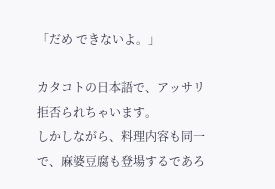「だめ できないよ。」

カタコトの日本語で、アッサリ拒否られちゃいます。
しかしながら、料理内容も同一で、麻婆豆腐も登場するであろ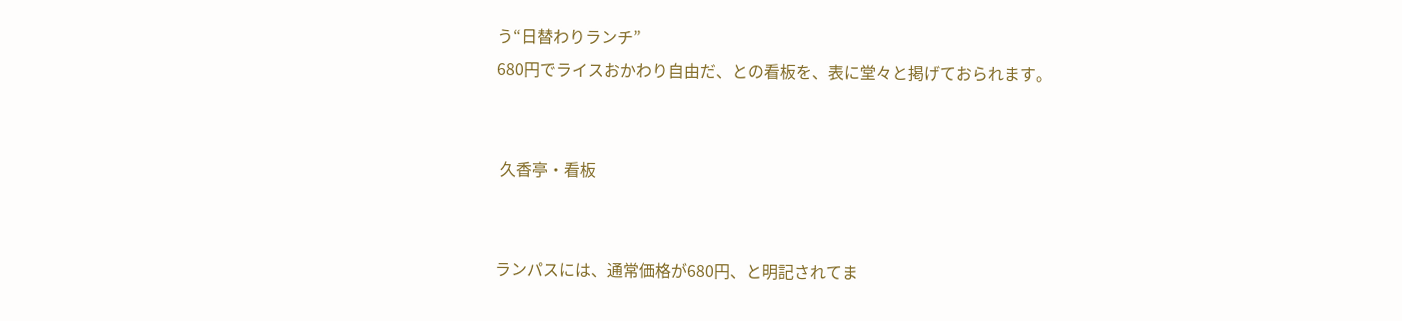う“日替わりランチ”
680円でライスおかわり自由だ、との看板を、表に堂々と掲げておられます。


 久香亭・看板


ランパスには、通常価格が680円、と明記されてま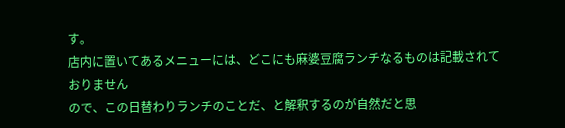す。
店内に置いてあるメニューには、どこにも麻婆豆腐ランチなるものは記載されて
おりません
ので、この日替わりランチのことだ、と解釈するのが自然だと思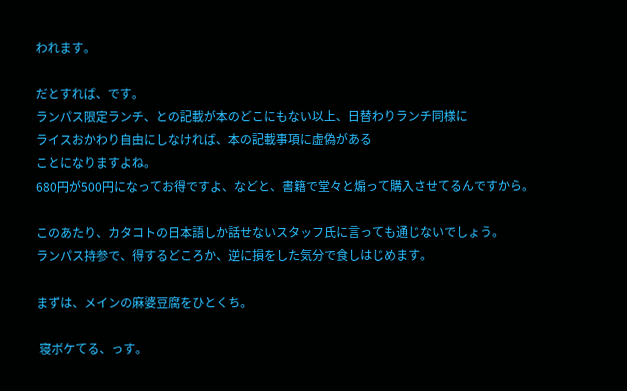われます。

だとすれば、です。
ランパス限定ランチ、との記載が本のどこにもない以上、日替わりランチ同様に
ライスおかわり自由にしなければ、本の記載事項に虚偽がある
ことになりますよね。
680円が500円になってお得ですよ、などと、書籍で堂々と煽って購入させてるんですから。

このあたり、カタコトの日本語しか話せないスタッフ氏に言っても通じないでしょう。
ランパス持参で、得するどころか、逆に損をした気分で食しはじめます。

まずは、メインの麻婆豆腐をひとくち。

 寝ボケてる、っす。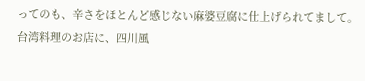ってのも、辛さをほとんど感じない麻婆豆腐に仕上げられてまして。
台湾料理のお店に、四川風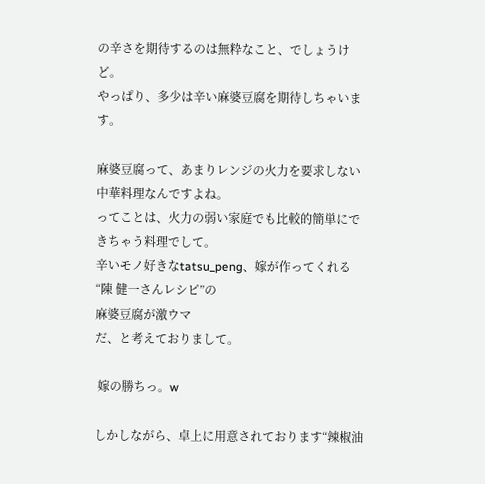の辛さを期待するのは無粋なこと、でしょうけど。
やっぱり、多少は辛い麻婆豆腐を期待しちゃいます。

麻婆豆腐って、あまりレンジの火力を要求しない中華料理なんですよね。
ってことは、火力の弱い家庭でも比較的簡単にできちゃう料理でして。
辛いモノ好きなtatsu_peng、嫁が作ってくれる“陳 健一さんレシピ”の
麻婆豆腐が激ウマ
だ、と考えておりまして。

 嫁の勝ちっ。w

しかしながら、卓上に用意されております“辣椒油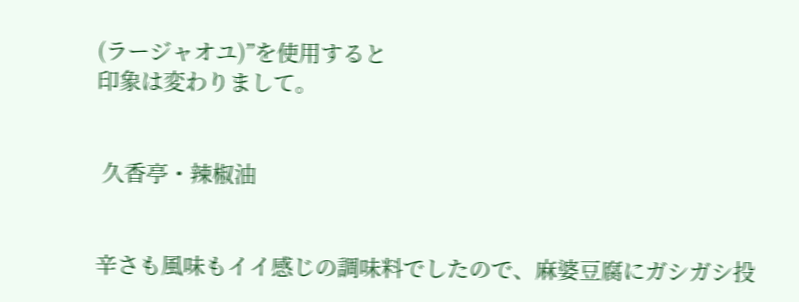(ラージャオユ)”を使用すると
印象は変わりまして。


 久香亭・辣椒油


辛さも風味もイイ感じの調味料でしたので、麻婆豆腐にガシガシ投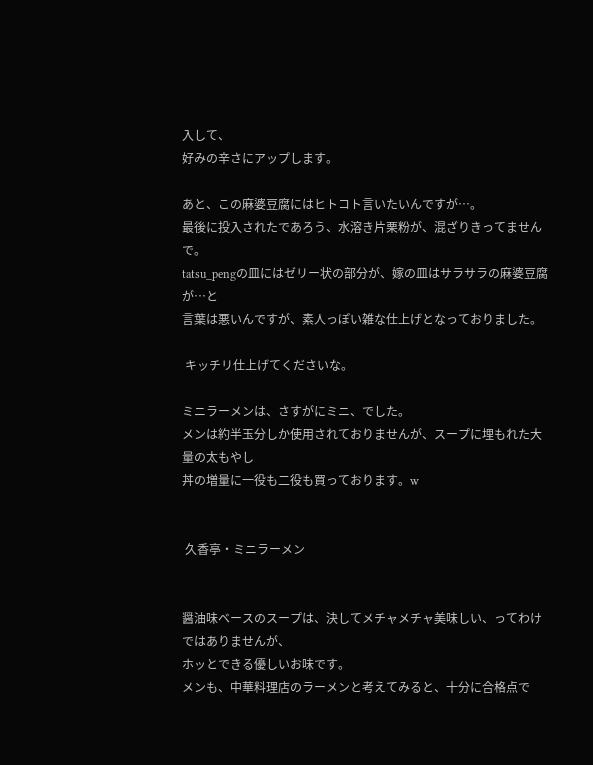入して、
好みの辛さにアップします。

あと、この麻婆豆腐にはヒトコト言いたいんですが…。
最後に投入されたであろう、水溶き片栗粉が、混ざりきってませんで。
tatsu_pengの皿にはゼリー状の部分が、嫁の皿はサラサラの麻婆豆腐が…と
言葉は悪いんですが、素人っぽい雑な仕上げとなっておりました。

 キッチリ仕上げてくださいな。

ミニラーメンは、さすがにミニ、でした。
メンは約半玉分しか使用されておりませんが、スープに埋もれた大量の太もやし
丼の増量に一役も二役も買っております。w


 久香亭・ミニラーメン


醤油味ベースのスープは、決してメチャメチャ美味しい、ってわけではありませんが、
ホッとできる優しいお味です。
メンも、中華料理店のラーメンと考えてみると、十分に合格点で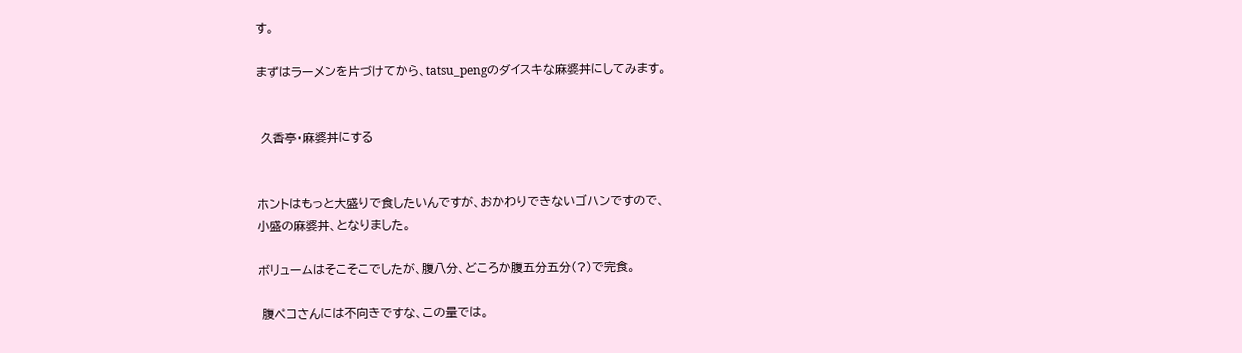す。

まずはラーメンを片づけてから、tatsu_pengのダイスキな麻婆丼にしてみます。


 久香亭・麻婆丼にする


ホントはもっと大盛りで食したいんですが、おかわりできないゴハンですので、
小盛の麻婆丼、となりました。

ボリュームはそこそこでしたが、腹八分、どころか腹五分五分(?)で完食。

 腹ペコさんには不向きですな、この量では。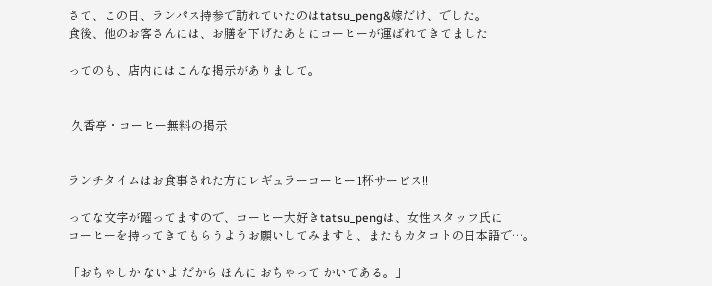さて、この日、ランパス持参で訪れていたのはtatsu_peng&嫁だけ、でした。
食後、他のお客さんには、お膳を下げたあとにコーヒーが運ばれてきてました

ってのも、店内にはこんな掲示がありまして。


 久香亭・コーヒー無料の掲示


ランチタイムはお食事された方にレギュラーコーヒー1杯サービス!!

ってな文字が躍ってますので、コーヒー大好きtatsu_pengは、女性スタッフ氏に
コーヒーを持ってきてもらうようお願いしてみますと、またもカタコトの日本語で…。

「おちゃしか ないよ だから ほんに おちゃって かいてある。」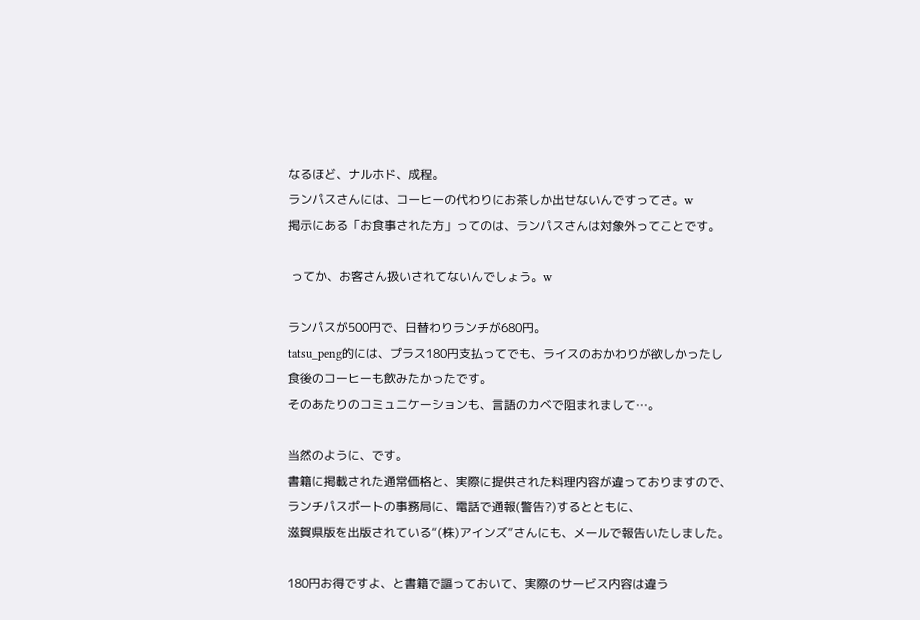なるほど、ナルホド、成程。
ランパスさんには、コーヒーの代わりにお茶しか出せないんですってさ。w
掲示にある「お食事された方」ってのは、ランパスさんは対象外ってことです。

 ってか、お客さん扱いされてないんでしょう。w

ランパスが500円で、日替わりランチが680円。
tatsu_peng的には、プラス180円支払ってでも、ライスのおかわりが欲しかったし
食後のコーヒーも飲みたかったです。
そのあたりのコミュニケーションも、言語のカベで阻まれまして…。

当然のように、です。
書籍に掲載された通常価格と、実際に提供された料理内容が違っておりますので、
ランチパスポートの事務局に、電話で通報(警告?)するとともに、
滋賀県版を出版されている“(株)アインズ”さんにも、メールで報告いたしました。

180円お得ですよ、と書籍で謳っておいて、実際のサービス内容は違う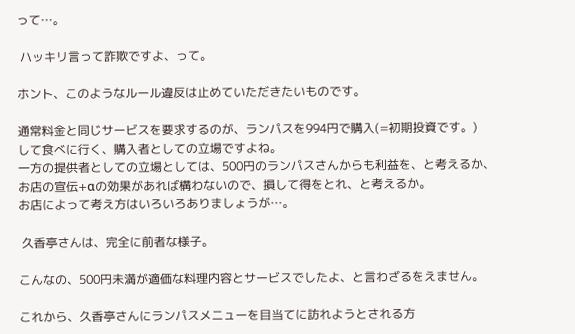って…。

 ハッキリ言って詐欺ですよ、って。

ホント、このようなルール違反は止めていただきたいものです。

通常料金と同じサービスを要求するのが、ランパスを994円で購入(=初期投資です。)
して食べに行く、購入者としての立場ですよね。
一方の提供者としての立場としては、500円のランパスさんからも利益を、と考えるか、
お店の宣伝+αの効果があれば構わないので、損して得をとれ、と考えるか。
お店によって考え方はいろいろありましょうが…。

 久香亭さんは、完全に前者な様子。

こんなの、500円未満が適価な料理内容とサービスでしたよ、と言わざるをえません。

これから、久香亭さんにランパスメニューを目当てに訪れようとされる方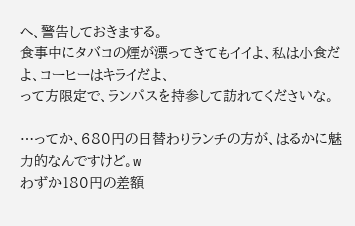へ、警告しておきまする。
食事中にタバコの煙が漂ってきてもイイよ、私は小食だよ、コーヒーはキライだよ、
って方限定で、ランパスを持参して訪れてくださいな。

…ってか、680円の日替わりランチの方が、はるかに魅力的なんですけど。w
わずか180円の差額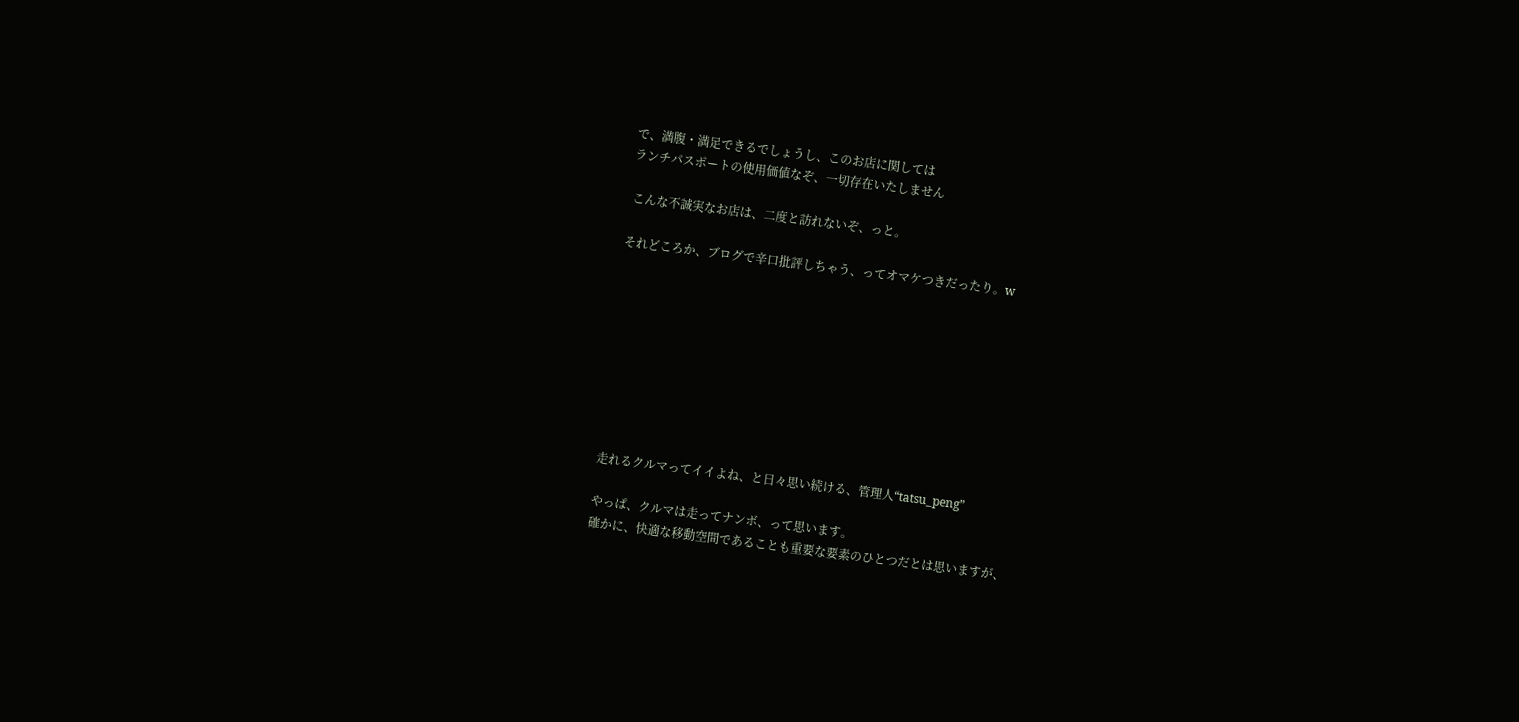で、満腹・満足できるでしょうし、このお店に関しては
ランチパスポートの使用価値なぞ、一切存在いたしません

 こんな不誠実なお店は、二度と訪れないぞ、っと。

それどころか、ブログで辛口批評しちゃう、ってオマケつきだったり。w









走れるクルマってイイよね、と日々思い続ける、管理人“tatsu_peng”

やっぱ、クルマは走ってナンボ、って思います。
確かに、快適な移動空間であることも重要な要素のひとつだとは思いますが、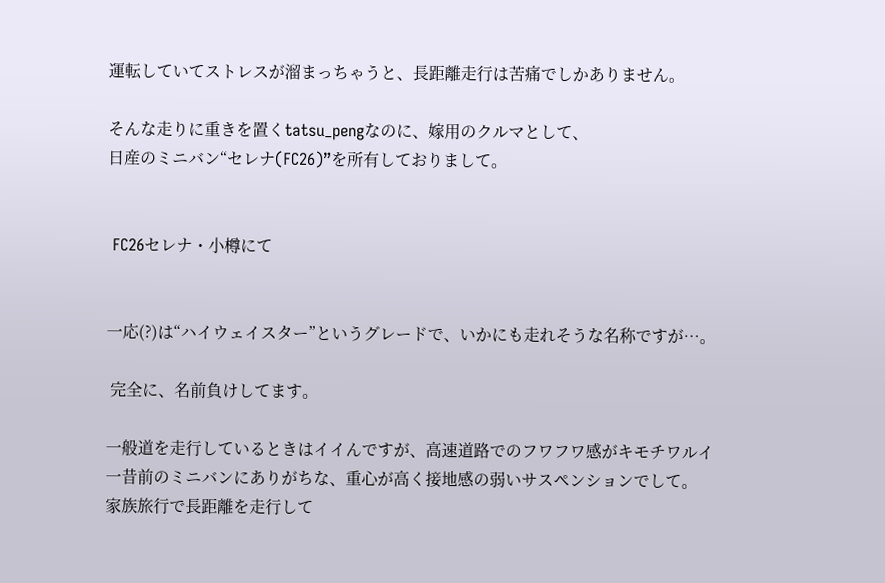運転していてストレスが溜まっちゃうと、長距離走行は苦痛でしかありません。

そんな走りに重きを置くtatsu_pengなのに、嫁用のクルマとして、
日産のミニバン“セレナ(FC26)”を所有しておりまして。


 FC26セレナ・小樽にて


一応(?)は“ハイウェイスター”というグレードで、いかにも走れそうな名称ですが…。

 完全に、名前負けしてます。

一般道を走行しているときはイイんですが、高速道路でのフワフワ感がキモチワルイ
一昔前のミニバンにありがちな、重心が高く接地感の弱いサスペンションでして。
家族旅行で長距離を走行して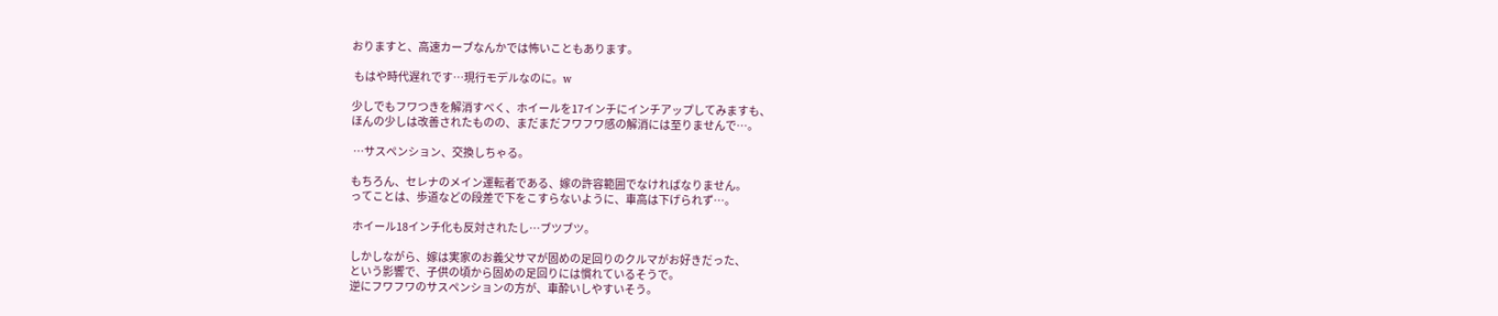おりますと、高速カーブなんかでは怖いこともあります。

 もはや時代遅れです…現行モデルなのに。w

少しでもフワつきを解消すべく、ホイールを17インチにインチアップしてみますも、
ほんの少しは改善されたものの、まだまだフワフワ感の解消には至りませんで…。

 …サスペンション、交換しちゃる。

もちろん、セレナのメイン運転者である、嫁の許容範囲でなければなりません。
ってことは、歩道などの段差で下をこすらないように、車高は下げられず…。

 ホイール18インチ化も反対されたし…ブツブツ。

しかしながら、嫁は実家のお義父サマが固めの足回りのクルマがお好きだった、
という影響で、子供の頃から固めの足回りには慣れているそうで。
逆にフワフワのサスペンションの方が、車酔いしやすいそう。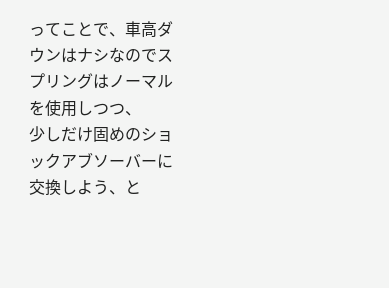ってことで、車高ダウンはナシなのでスプリングはノーマルを使用しつつ、
少しだけ固めのショックアブソーバーに交換しよう、と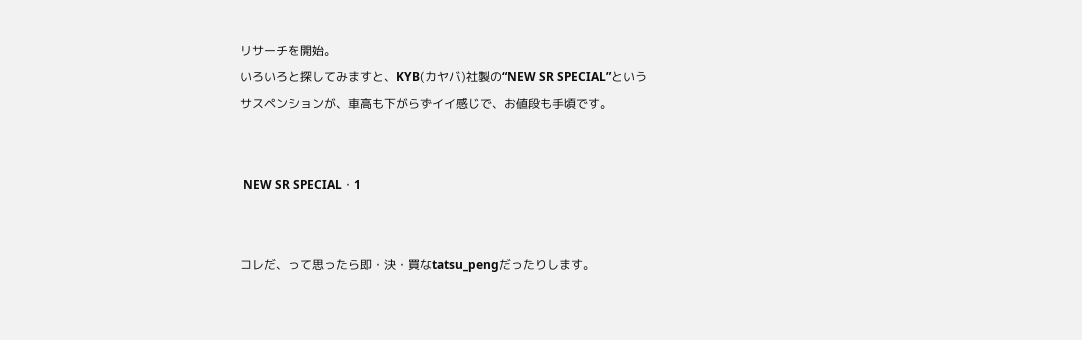リサーチを開始。
いろいろと探してみますと、KYB(カヤバ)社製の“NEW SR SPECIAL”という
サスペンションが、車高も下がらずイイ感じで、お値段も手頃です。


 NEW SR SPECIAL・1


コレだ、って思ったら即・決・買なtatsu_pengだったりします。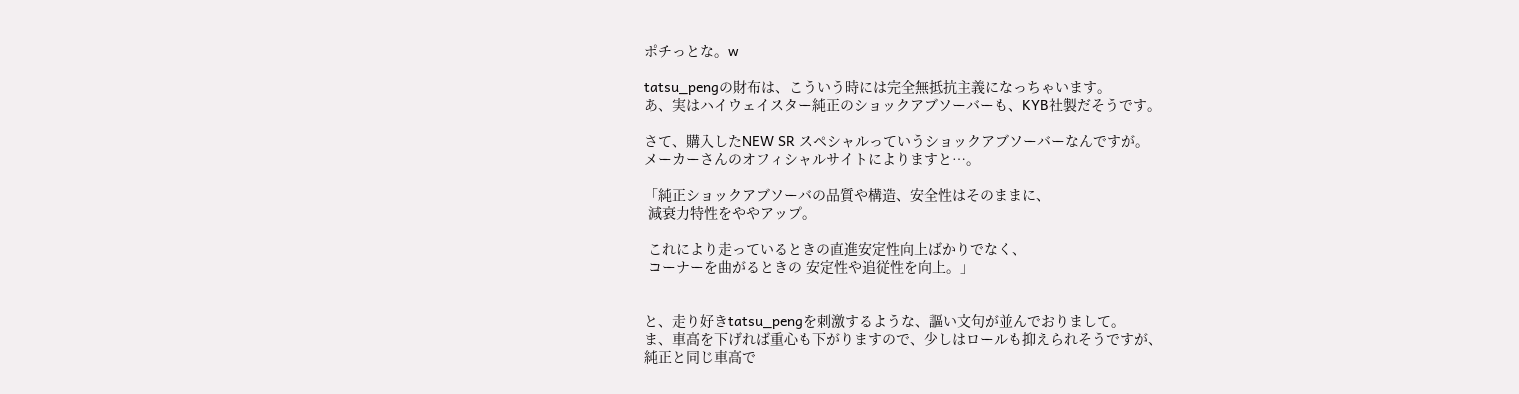ポチっとな。w

tatsu_pengの財布は、こういう時には完全無抵抗主義になっちゃいます。
あ、実はハイウェイスター純正のショックアブソーバーも、KYB社製だそうです。

さて、購入したNEW SR スペシャルっていうショックアブソーバーなんですが。
メーカーさんのオフィシャルサイトによりますと…。

「純正ショックアブソーバの品質や構造、安全性はそのままに、
 減衰力特性をややアップ。

 これにより走っているときの直進安定性向上ばかりでなく、
 コーナーを曲がるときの 安定性や追従性を向上。」


と、走り好きtatsu_pengを刺激するような、謳い文句が並んでおりまして。
ま、車高を下げれば重心も下がりますので、少しはロールも抑えられそうですが、
純正と同じ車高で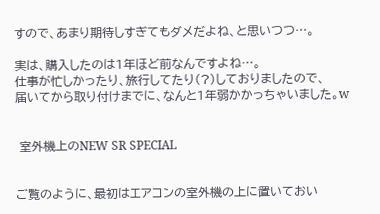すので、あまり期待しすぎてもダメだよね、と思いつつ…。

実は、購入したのは1年ほど前なんですよね…。
仕事が忙しかったり、旅行してたり(?)しておりましたので、
届いてから取り付けまでに、なんと1年弱かかっちゃいました。w


 室外機上のNEW SR SPECIAL


ご覧のように、最初はエアコンの室外機の上に置いておい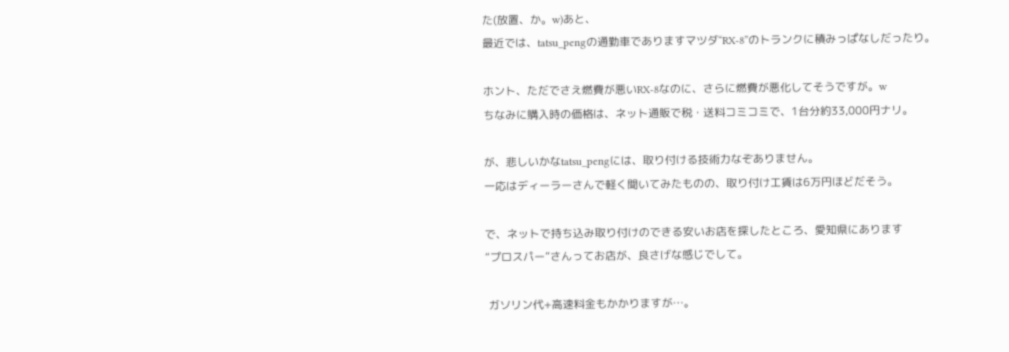た(放置、か。w)あと、
最近では、tatsu_pengの通勤車でありますマツダ“RX-8”のトランクに積みっぱなしだったり。

ホント、ただでさえ燃費が悪いRX-8なのに、さらに燃費が悪化してそうですが。w
ちなみに購入時の価格は、ネット通販で税・送料コミコミで、1台分約33,000円ナリ。

が、悲しいかなtatsu_pengには、取り付ける技術力なぞありません。
一応はディーラーさんで軽く聞いてみたものの、取り付け工賃は6万円ほどだそう。

で、ネットで持ち込み取り付けのできる安いお店を探したところ、愛知県にあります
“プロスパー”さんってお店が、良さげな感じでして。

 ガソリン代+高速料金もかかりますが…。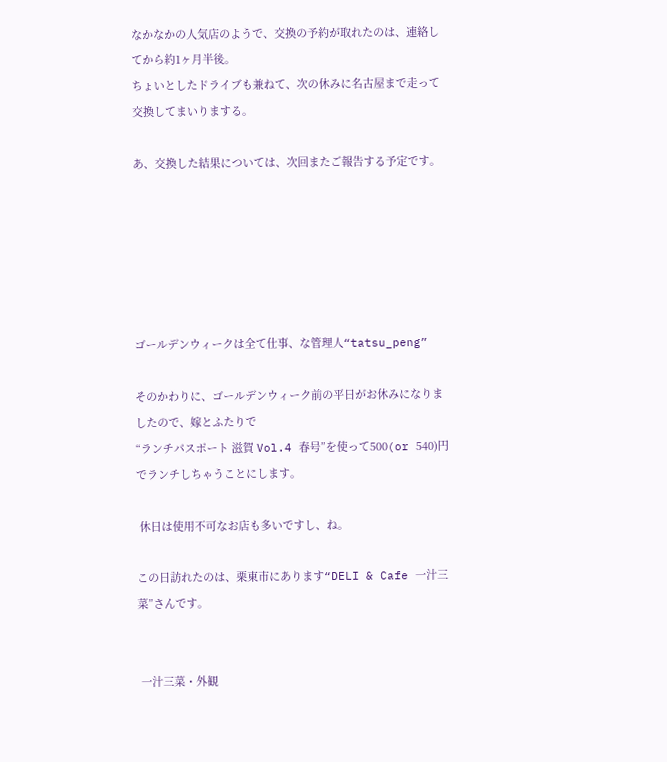なかなかの人気店のようで、交換の予約が取れたのは、連絡してから約1ヶ月半後。
ちょいとしたドライブも兼ねて、次の休みに名古屋まで走って交換してまいりまする。

あ、交換した結果については、次回またご報告する予定です。






ゴールデンウィークは全て仕事、な管理人“tatsu_peng”

そのかわりに、ゴールデンウィーク前の平日がお休みになりましたので、嫁とふたりで
“ランチパスポート 滋賀 Vol.4 春号”を使って500(or 540)円でランチしちゃうことにします。

 休日は使用不可なお店も多いですし、ね。

この日訪れたのは、栗東市にあります“DELI & Cafe 一汁三菜”さんです。


 一汁三菜・外観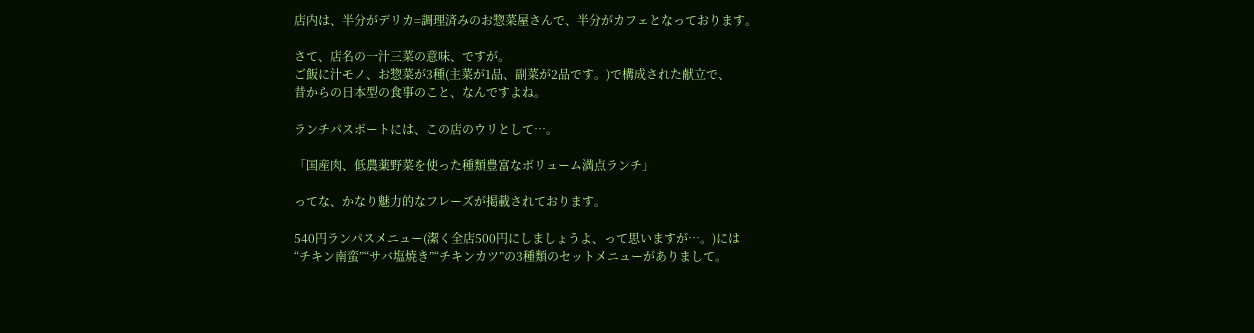店内は、半分がデリカ=調理済みのお惣菜屋さんで、半分がカフェとなっております。

さて、店名の一汁三菜の意味、ですが。
ご飯に汁モノ、お惣菜が3種(主菜が1品、副菜が2品です。)で構成された献立で、
昔からの日本型の食事のこと、なんですよね。

ランチパスポートには、この店のウリとして…。

「国産肉、低農薬野菜を使った種類豊富なボリューム満点ランチ」

ってな、かなり魅力的なフレーズが掲載されております。

540円ランパスメニュー(潔く全店500円にしましょうよ、って思いますが…。)には
“チキン南蛮”“サバ塩焼き”“チキンカツ”の3種類のセットメニューがありまして。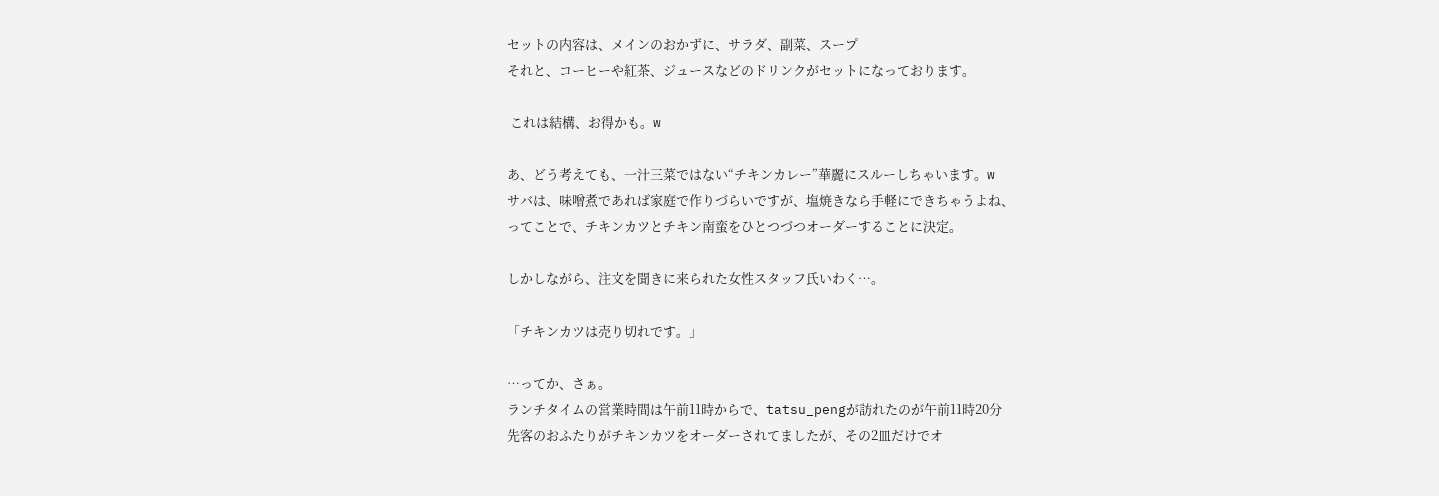セットの内容は、メインのおかずに、サラダ、副菜、スープ
それと、コーヒーや紅茶、ジュースなどのドリンクがセットになっております。

 これは結構、お得かも。w

あ、どう考えても、一汁三菜ではない“チキンカレー”華麗にスルーしちゃいます。w
サバは、味噌煮であれば家庭で作りづらいですが、塩焼きなら手軽にできちゃうよね、
ってことで、チキンカツとチキン南蛮をひとつづつオーダーすることに決定。

しかしながら、注文を聞きに来られた女性スタッフ氏いわく…。

「チキンカツは売り切れです。」

…ってか、さぁ。
ランチタイムの営業時間は午前11時からで、tatsu_pengが訪れたのが午前11時20分
先客のおふたりがチキンカツをオーダーされてましたが、その2皿だけでオ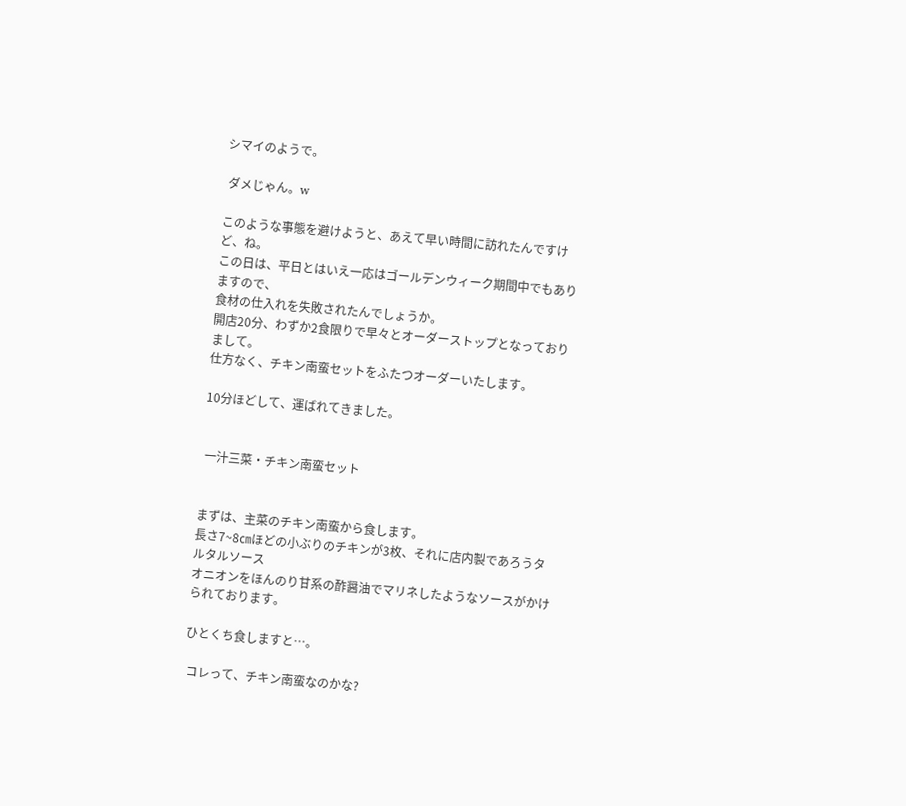シマイのようで。

 ダメじゃん。w

このような事態を避けようと、あえて早い時間に訪れたんですけど、ね。
この日は、平日とはいえ一応はゴールデンウィーク期間中でもありますので、
食材の仕入れを失敗されたんでしょうか。
開店20分、わずか2食限りで早々とオーダーストップとなっておりまして。
仕方なく、チキン南蛮セットをふたつオーダーいたします。

10分ほどして、運ばれてきました。


 一汁三菜・チキン南蛮セット


まずは、主菜のチキン南蛮から食します。
長さ7~8㎝ほどの小ぶりのチキンが3枚、それに店内製であろうタルタルソース
オニオンをほんのり甘系の酢醤油でマリネしたようなソースがかけられております。

ひとくち食しますと…。

 コレって、チキン南蛮なのかな?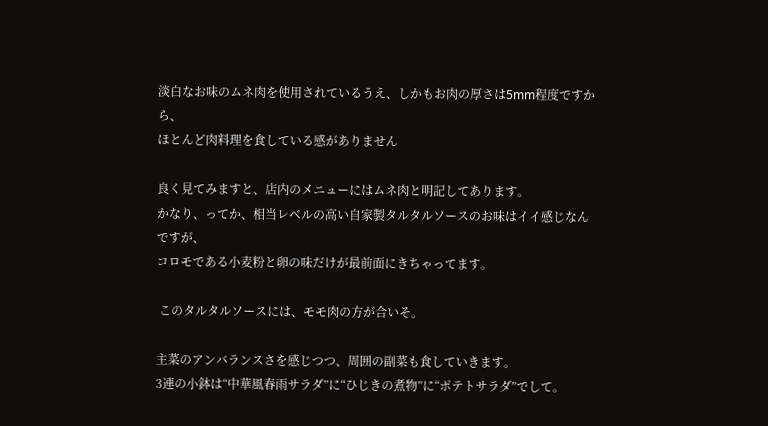淡白なお味のムネ肉を使用されているうえ、しかもお肉の厚さは5mm程度ですから、
ほとんど肉料理を食している感がありません

良く見てみますと、店内のメニューにはムネ肉と明記してあります。
かなり、ってか、相当レベルの高い自家製タルタルソースのお味はイイ感じなんですが、
コロモである小麦粉と卵の味だけが最前面にきちゃってます。

 このタルタルソースには、モモ肉の方が合いそ。

主菜のアンバランスさを感じつつ、周囲の副菜も食していきます。
3連の小鉢は“中華風春雨サラダ”に“ひじきの煮物”に“ポテトサラダ”でして。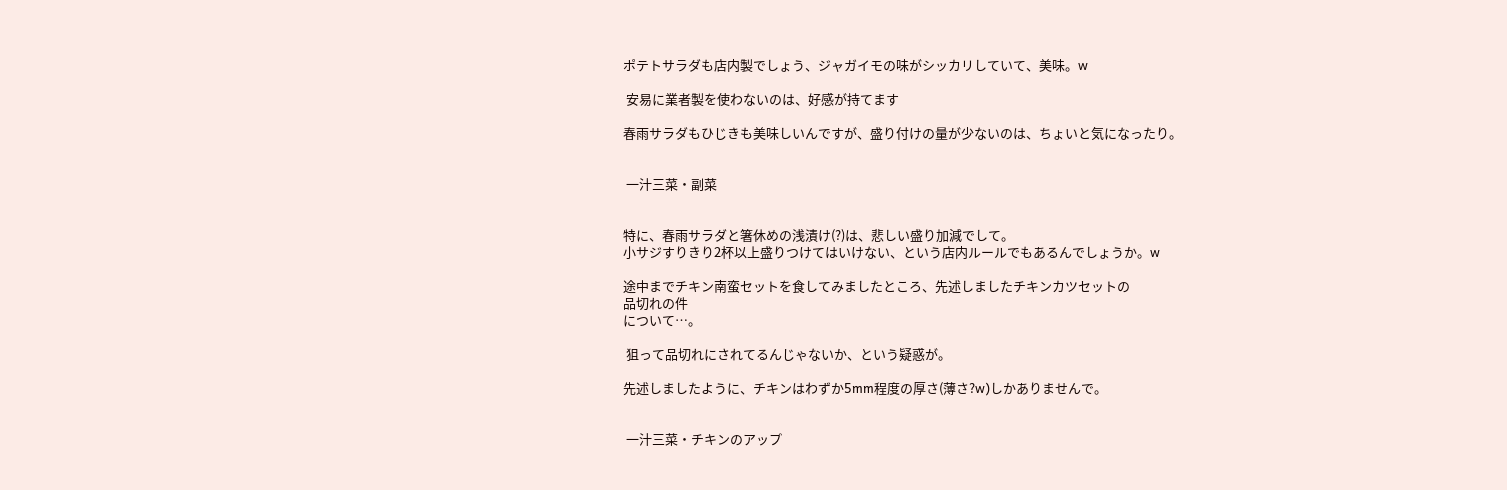ポテトサラダも店内製でしょう、ジャガイモの味がシッカリしていて、美味。w

 安易に業者製を使わないのは、好感が持てます

春雨サラダもひじきも美味しいんですが、盛り付けの量が少ないのは、ちょいと気になったり。


 一汁三菜・副菜


特に、春雨サラダと箸休めの浅漬け(?)は、悲しい盛り加減でして。
小サジすりきり2杯以上盛りつけてはいけない、という店内ルールでもあるんでしょうか。w

途中までチキン南蛮セットを食してみましたところ、先述しましたチキンカツセットの
品切れの件
について…。

 狙って品切れにされてるんじゃないか、という疑惑が。

先述しましたように、チキンはわずか5mm程度の厚さ(薄さ?w)しかありませんで。


 一汁三菜・チキンのアップ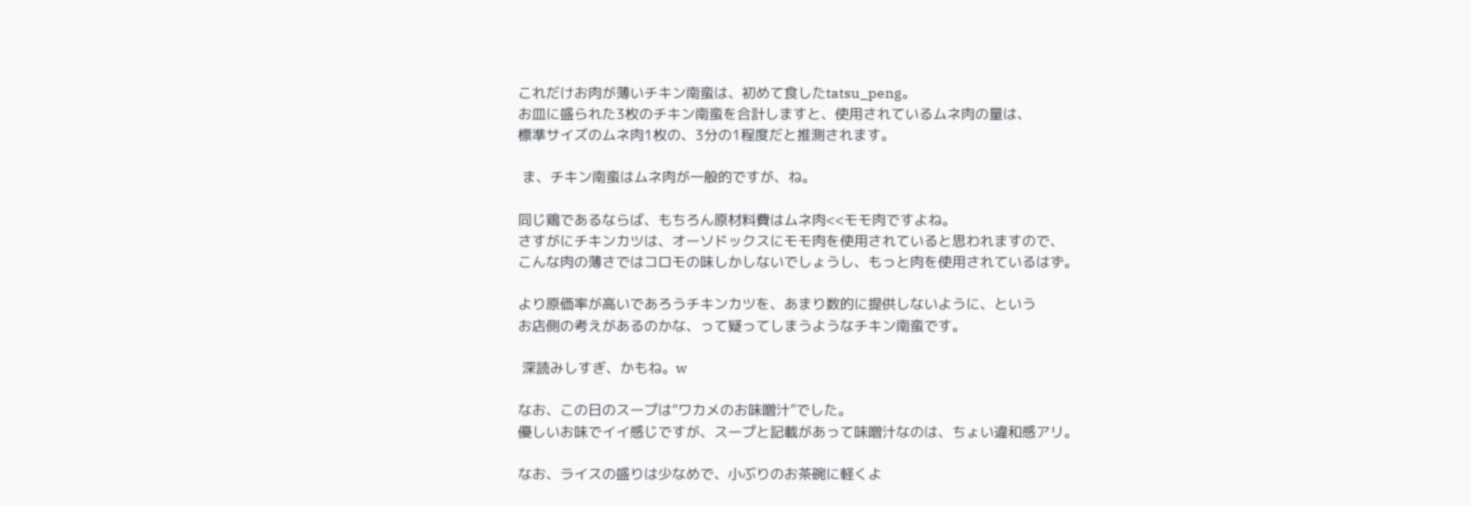これだけお肉が薄いチキン南蛮は、初めて食したtatsu_peng。
お皿に盛られた3枚のチキン南蛮を合計しますと、使用されているムネ肉の量は、
標準サイズのムネ肉1枚の、3分の1程度だと推測されます。

 ま、チキン南蛮はムネ肉が一般的ですが、ね。

同じ鶏であるならば、もちろん原材料費はムネ肉<<モモ肉ですよね。
さすがにチキンカツは、オーソドックスにモモ肉を使用されていると思われますので、
こんな肉の薄さではコロモの味しかしないでしょうし、もっと肉を使用されているはず。

より原価率が高いであろうチキンカツを、あまり数的に提供しないように、という
お店側の考えがあるのかな、って疑ってしまうようなチキン南蛮です。

 深読みしすぎ、かもね。w

なお、この日のスープは“ワカメのお味噌汁”でした。
優しいお味でイイ感じですが、スープと記載があって味噌汁なのは、ちょい違和感アリ。

なお、ライスの盛りは少なめで、小ぶりのお茶碗に軽くよ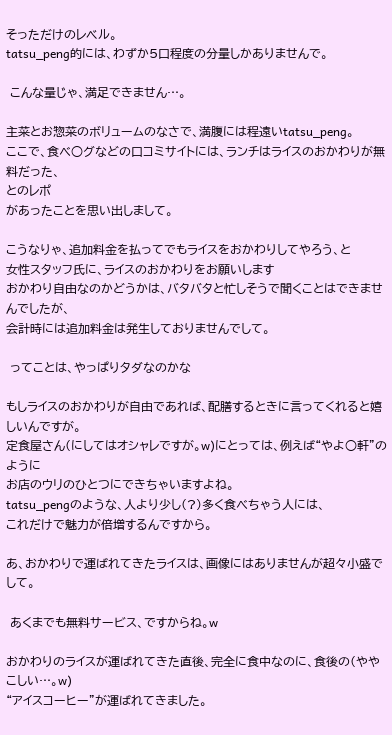そっただけのレベル。
tatsu_peng的には、わずか5口程度の分量しかありませんで。

 こんな量じゃ、満足できません…。

主菜とお惣菜のボリュームのなさで、満腹には程遠いtatsu_peng。
ここで、食べ○グなどの口コミサイトには、ランチはライスのおかわりが無料だった、
とのレポ
があったことを思い出しまして。

こうなりゃ、追加料金を払ってでもライスをおかわりしてやろう、と
女性スタッフ氏に、ライスのおかわりをお願いします
おかわり自由なのかどうかは、バタバタと忙しそうで聞くことはできませんでしたが、
会計時には追加料金は発生しておりませんでして。

 ってことは、やっぱりタダなのかな

もしライスのおかわりが自由であれば、配膳するときに言ってくれると嬉しいんですが。
定食屋さん(にしてはオシャレですが。w)にとっては、例えば“やよ○軒”のように
お店のウリのひとつにできちゃいますよね。
tatsu_pengのような、人より少し(?)多く食べちゃう人には、
これだけで魅力が倍増するんですから。

あ、おかわりで運ばれてきたライスは、画像にはありませんが超々小盛でして。

 あくまでも無料サービス、ですからね。w

おかわりのライスが運ばれてきた直後、完全に食中なのに、食後の(ややこしい…。w)
“アイスコーヒー”が運ばれてきました。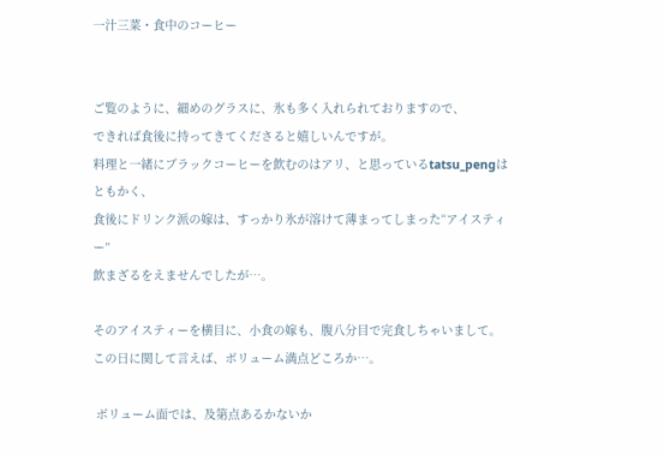一汁三菜・食中のコーヒー


ご覧のように、細めのグラスに、氷も多く入れられておりますので、
できれば食後に持ってきてくださると嬉しいんですが。
料理と一緒にブラックコーヒーを飲むのはアリ、と思っているtatsu_pengはともかく、
食後にドリンク派の嫁は、すっかり氷が溶けて薄まってしまった“アイスティー”
飲まざるをえませんでしたが…。

そのアイスティーを横目に、小食の嫁も、腹八分目で完食しちゃいまして。
この日に関して言えば、ボリューム満点どころか…。

 ボリューム面では、及第点あるかないか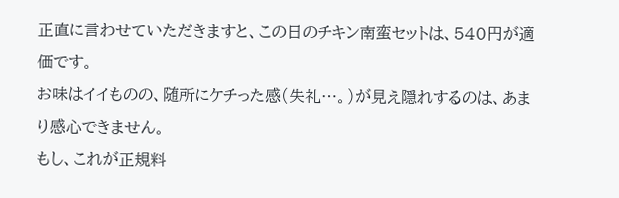正直に言わせていただきますと、この日のチキン南蛮セットは、540円が適価です。
お味はイイものの、随所にケチった感(失礼…。)が見え隠れするのは、あまり感心できません。
もし、これが正規料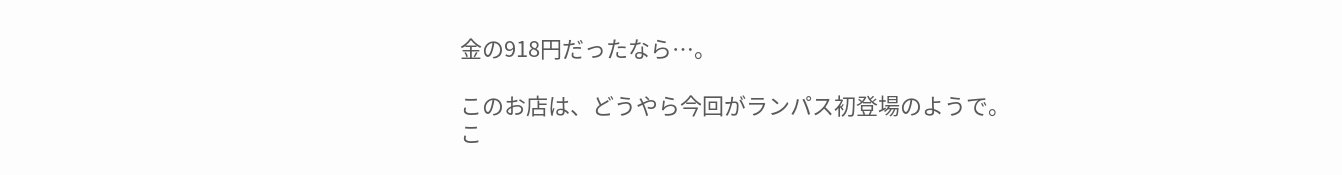金の918円だったなら…。

このお店は、どうやら今回がランパス初登場のようで。
こ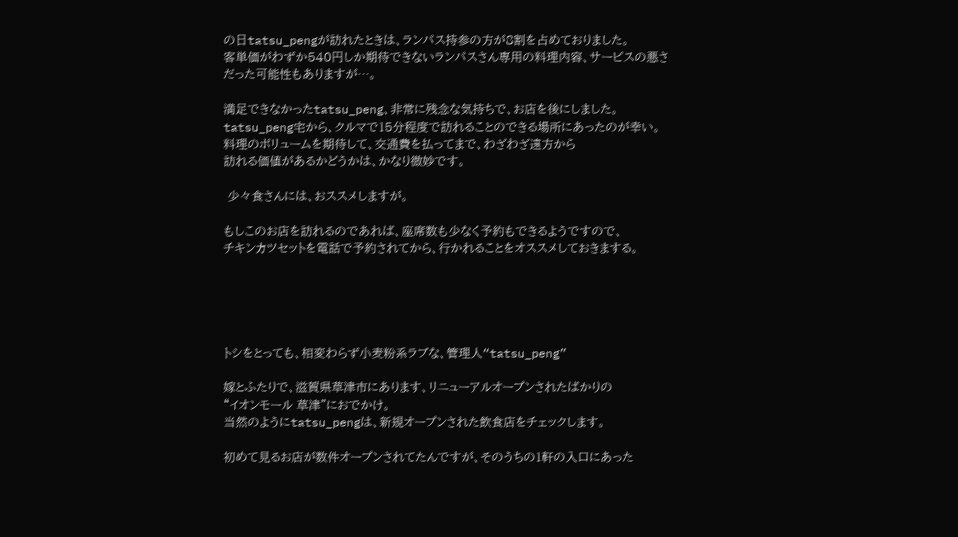の日tatsu_pengが訪れたときは、ランパス持参の方が8割を占めておりました。
客単価がわずか540円しか期待できないランパスさん専用の料理内容、サービスの悪さ
だった可能性もありますが…。

満足できなかったtatsu_peng、非常に残念な気持ちで、お店を後にしました。
tatsu_peng宅から、クルマで15分程度で訪れることのできる場所にあったのが幸い。
料理のボリュームを期待して、交通費を払ってまで、わざわざ遠方から
訪れる価値があるかどうかは、かなり微妙です。

 少々食さんには、おススメしますが。

もしこのお店を訪れるのであれば、座席数も少なく予約もできるようですので、
チキンカツセットを電話で予約されてから、行かれることをオススメしておきまする。





トシをとっても、相変わらず小麦粉系ラブな、管理人“tatsu_peng”

嫁とふたりで、滋賀県草津市にあります、リニューアルオープンされたばかりの
“イオンモール 草津”におでかけ。
当然のようにtatsu_pengは、新規オープンされた飲食店をチェックします。

初めて見るお店が数件オープンされてたんですが、そのうちの1軒の入口にあった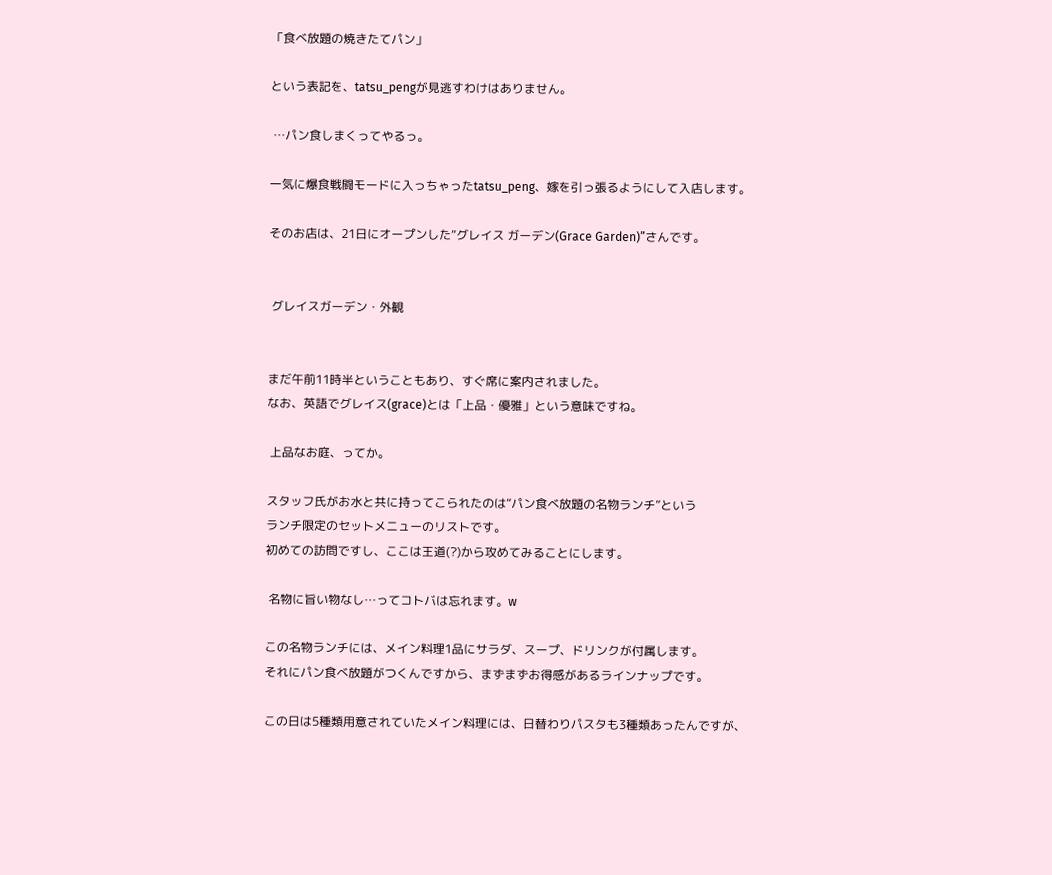「食べ放題の焼きたてパン」

という表記を、tatsu_pengが見逃すわけはありません。

 …パン食しまくってやるっ。

一気に爆食戦闘モードに入っちゃったtatsu_peng、嫁を引っ張るようにして入店します。

そのお店は、21日にオープンした“グレイス ガーデン(Grace Garden)”さんです。


 グレイスガーデン・外観


まだ午前11時半ということもあり、すぐ席に案内されました。
なお、英語でグレイス(grace)とは「上品・優雅」という意味ですね。

 上品なお庭、ってか。

スタッフ氏がお水と共に持ってこられたのは“パン食べ放題の名物ランチ”という
ランチ限定のセットメニューのリストです。
初めての訪問ですし、ここは王道(?)から攻めてみることにします。

 名物に旨い物なし…ってコトバは忘れます。w

この名物ランチには、メイン料理1品にサラダ、スープ、ドリンクが付属します。
それにパン食べ放題がつくんですから、まずまずお得感があるラインナップです。

この日は5種類用意されていたメイン料理には、日替わりパスタも3種類あったんですが、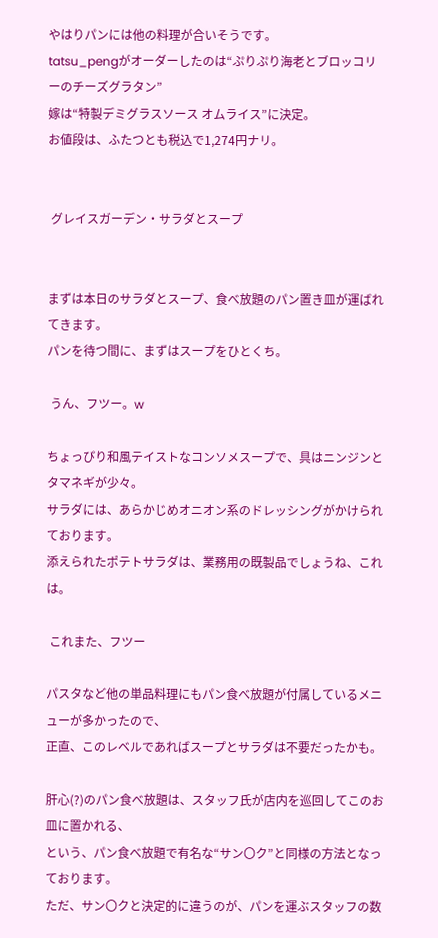やはりパンには他の料理が合いそうです。
tatsu_pengがオーダーしたのは“ぷりぷり海老とブロッコリーのチーズグラタン”
嫁は“特製デミグラスソース オムライス”に決定。
お値段は、ふたつとも税込で1,274円ナリ。


 グレイスガーデン・サラダとスープ


まずは本日のサラダとスープ、食べ放題のパン置き皿が運ばれてきます。
パンを待つ間に、まずはスープをひとくち。

 うん、フツー。w

ちょっぴり和風テイストなコンソメスープで、具はニンジンとタマネギが少々。
サラダには、あらかじめオニオン系のドレッシングがかけられております。
添えられたポテトサラダは、業務用の既製品でしょうね、これは。

 これまた、フツー

パスタなど他の単品料理にもパン食べ放題が付属しているメニューが多かったので、
正直、このレベルであればスープとサラダは不要だったかも。

肝心(?)のパン食べ放題は、スタッフ氏が店内を巡回してこのお皿に置かれる、
という、パン食べ放題で有名な“サン〇ク”と同様の方法となっております。
ただ、サン〇クと決定的に違うのが、パンを運ぶスタッフの数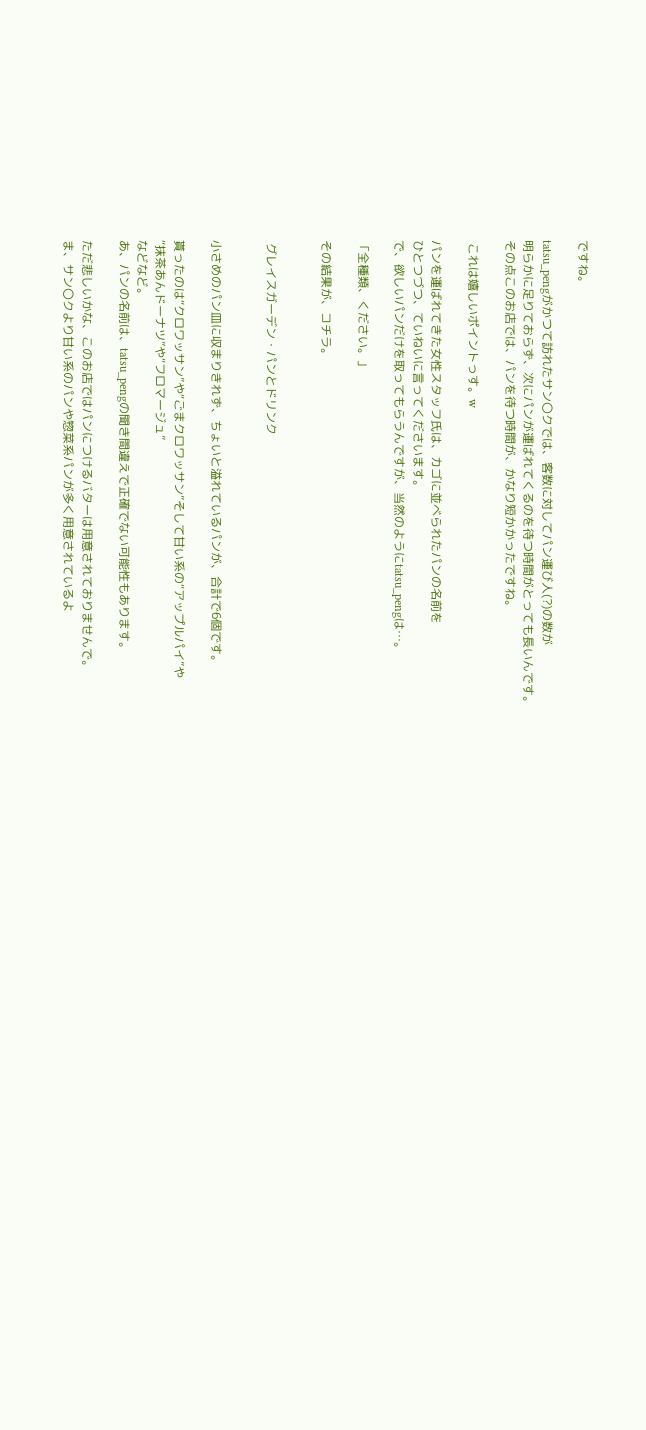ですね。

tatsu_pengがかつて訪れたサン〇クでは、客数に対してパン運び人(?)の数が
明らかに足りておらず、次にパンが運ばれてくるのを待つ時間がとっても長いんです。
その点このお店では、パンを待つ時間が、かなり短かかったですね。

 これは嬉しいポイントっす。w

パンを運ばれてきた女性スタッフ氏は、カゴに並べられたパンの名前を
ひとつづつ、ていねいに言ってくださいます。
で、欲しいパンだけを取ってもらうんですが、当然のようにtatsu_pengは…。

「全種類、ください。」

その結果が、コチラ。


 グレイスガーデン・パンとドリンク


小さめのパン皿に収まりきれず、ちょいと溢れているパンが、合計で6個です。

貰ったのは“クロワッサン”や“ごまクロワッサン”そして甘い系の“アップルパイ”や
“抹茶あんドーナツ”や“フロマージュ”
などなど。
あ、パンの名前は、tatsu_pengの聞き間違えで正確でない可能性もあります。

ただ悲しいかな、このお店ではパンにつけるバターは用意されておりませんで。
ま、サン〇クより甘い系のパンや惣菜系パンが多く用意されているよ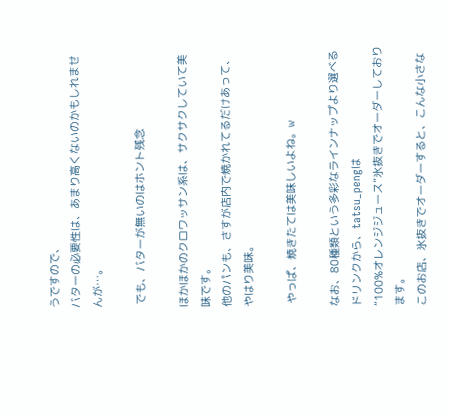うですので、
バターの必要性は、あまり高くないのかもしれませんが…。

 でも、バターが無いのはホント残念

ほかほかのクロワッサン系は、サクサクしていて美味です。
他のパンも、さすが店内で焼かれてるだけあって、やはり美味。

 やっぱ、焼きたては美味しいよね。w

なお、80種類という多彩なラインナップより選べるドリンクから、tatsu_pengは
“100%オレンジジュース”氷抜きでオーダーしております。
このお店、氷抜きでオーダーすると、こんな小さな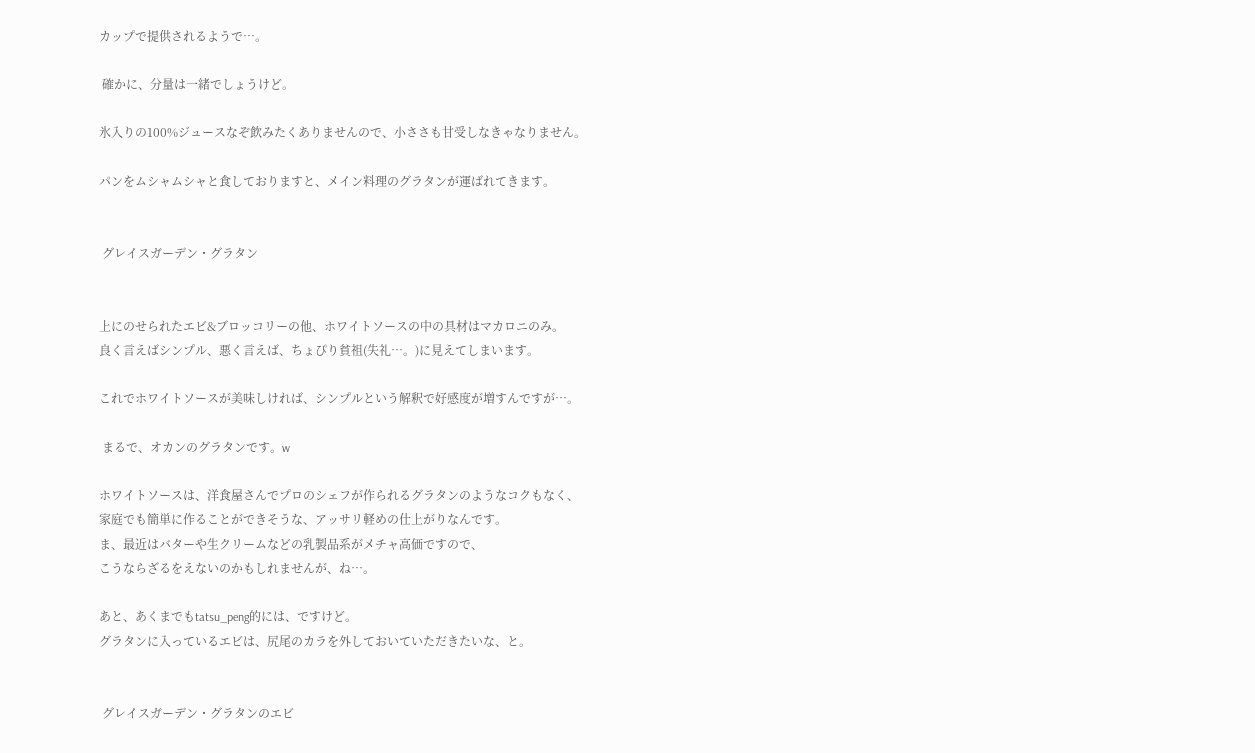カップで提供されるようで…。

 確かに、分量は一緒でしょうけど。

氷入りの100%ジュースなぞ飲みたくありませんので、小ささも甘受しなきゃなりません。

パンをムシャムシャと食しておりますと、メイン料理のグラタンが運ばれてきます。


 グレイスガーデン・グラタン


上にのせられたエビ&ブロッコリーの他、ホワイトソースの中の具材はマカロニのみ。
良く言えばシンプル、悪く言えば、ちょぴり貧祖(失礼…。)に見えてしまいます。

これでホワイトソースが美味しければ、シンプルという解釈で好感度が増すんですが…。

 まるで、オカンのグラタンです。w

ホワイトソースは、洋食屋さんでプロのシェフが作られるグラタンのようなコクもなく、
家庭でも簡単に作ることができそうな、アッサリ軽めの仕上がりなんです。
ま、最近はバターや生クリームなどの乳製品系がメチャ高価ですので、
こうならざるをえないのかもしれませんが、ね…。

あと、あくまでもtatsu_peng的には、ですけど。
グラタンに入っているエビは、尻尾のカラを外しておいていただきたいな、と。


 グレイスガーデン・グラタンのエビ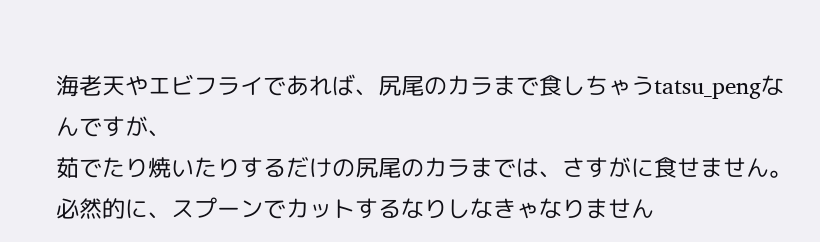海老天やエビフライであれば、尻尾のカラまで食しちゃうtatsu_pengなんですが、
茹でたり焼いたりするだけの尻尾のカラまでは、さすがに食せません。
必然的に、スプーンでカットするなりしなきゃなりません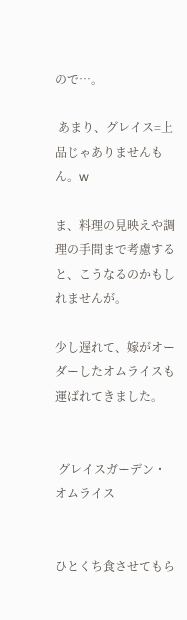ので…。

 あまり、グレイス=上品じゃありませんもん。w

ま、料理の見映えや調理の手間まで考慮すると、こうなるのかもしれませんが。

少し遅れて、嫁がオーダーしたオムライスも運ばれてきました。


 グレイスガーデン・オムライス


ひとくち食させてもら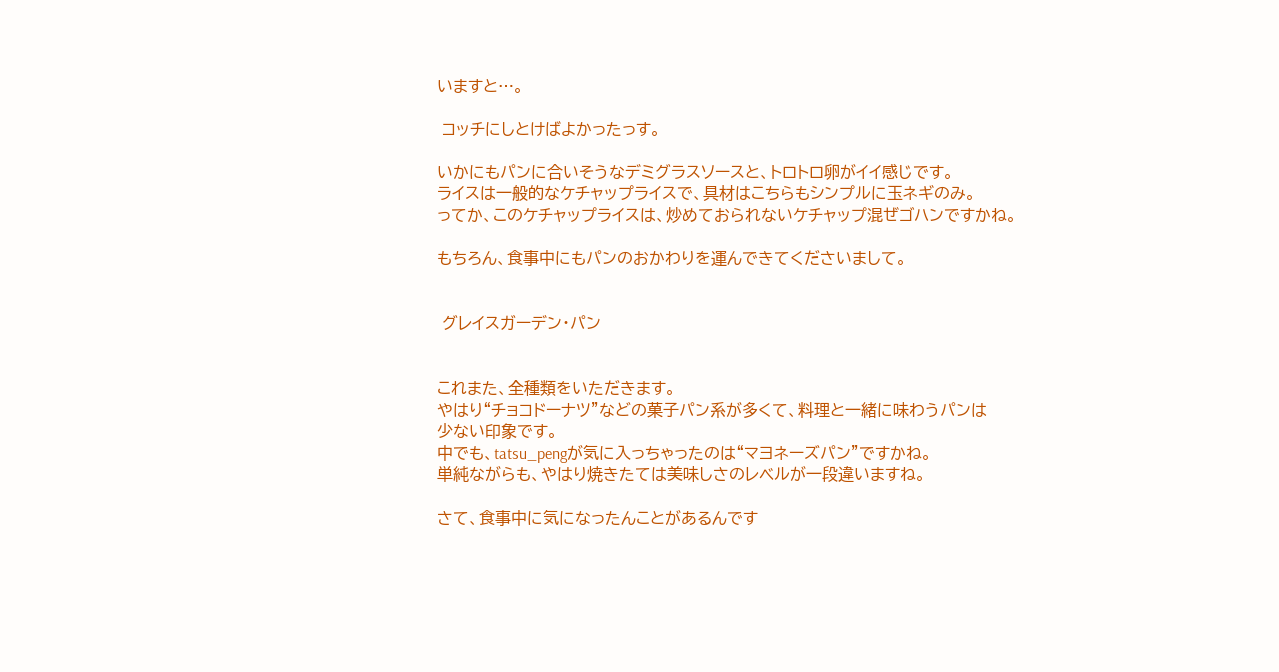いますと…。

 コッチにしとけばよかったっす。

いかにもパンに合いそうなデミグラスソースと、トロトロ卵がイイ感じです。
ライスは一般的なケチャップライスで、具材はこちらもシンプルに玉ネギのみ。
ってか、このケチャップライスは、炒めておられないケチャップ混ぜゴハンですかね。

もちろん、食事中にもパンのおかわりを運んできてくださいまして。


 グレイスガーデン・パン


これまた、全種類をいただきます。
やはり“チョコドーナツ”などの菓子パン系が多くて、料理と一緒に味わうパンは
少ない印象です。
中でも、tatsu_pengが気に入っちゃったのは“マヨネーズパン”ですかね。
単純ながらも、やはり焼きたては美味しさのレベルが一段違いますね。

さて、食事中に気になったんことがあるんです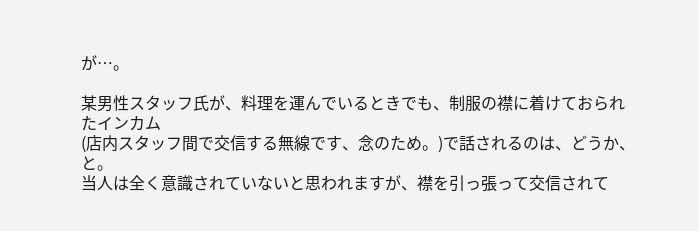が…。

某男性スタッフ氏が、料理を運んでいるときでも、制服の襟に着けておられたインカム
(店内スタッフ間で交信する無線です、念のため。)で話されるのは、どうか、と。
当人は全く意識されていないと思われますが、襟を引っ張って交信されて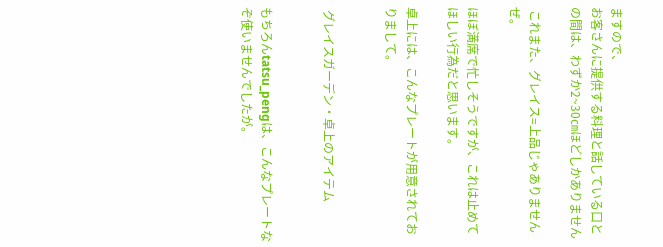ますので、
お客さんに提供する料理と話している口との間は、わずか2~30㎝ほどしかありません

 これまた、グレイス=上品じゃありませんぜ。

ほぼ満席で忙しそうですが、これは止めてほしい行為だと思います。

卓上には、こんなプレートが用意されておりまして。


 グレイスガーデン・卓上のアイテム


もちろんtatsu_pengは、こんなプレートなぞ使いませんでしたが。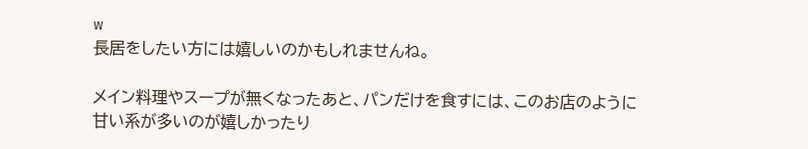w
長居をしたい方には嬉しいのかもしれませんね。

メイン料理やスープが無くなったあと、パンだけを食すには、このお店のように
甘い系が多いのが嬉しかったり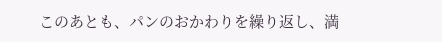このあとも、パンのおかわりを繰り返し、満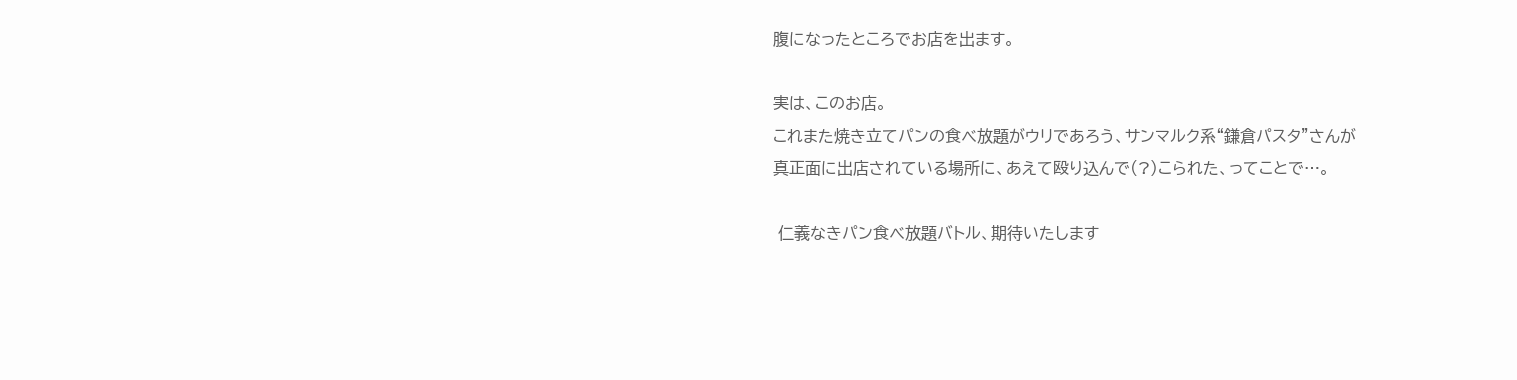腹になったところでお店を出ます。

実は、このお店。
これまた焼き立てパンの食べ放題がウリであろう、サンマルク系“鎌倉パスタ”さんが
真正面に出店されている場所に、あえて殴り込んで(?)こられた、ってことで…。

 仁義なきパン食べ放題バトル、期待いたします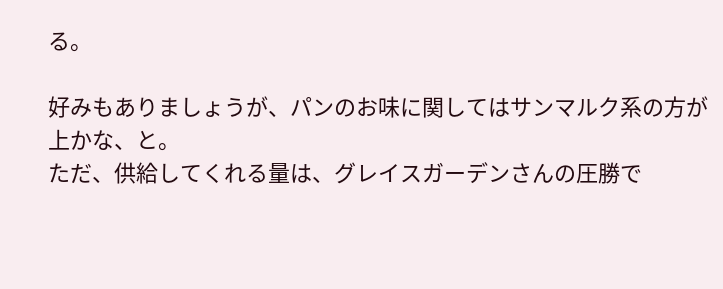る。

好みもありましょうが、パンのお味に関してはサンマルク系の方が上かな、と。
ただ、供給してくれる量は、グレイスガーデンさんの圧勝で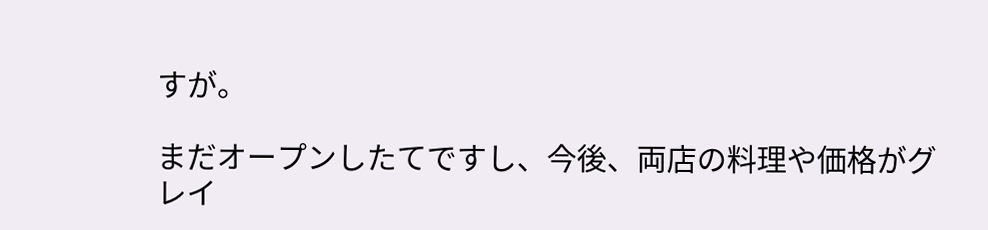すが。

まだオープンしたてですし、今後、両店の料理や価格がグレイ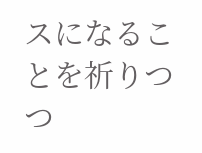スになることを祈りつつ